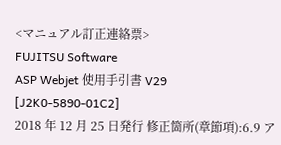<マニュアル訂正連絡票>
FUJITSU Software
ASP Webjet 使用手引書 V29
[J2K0-5890-01C2]
2018 年 12 月 25 日発行 修正箇所(章節項):6.9 ア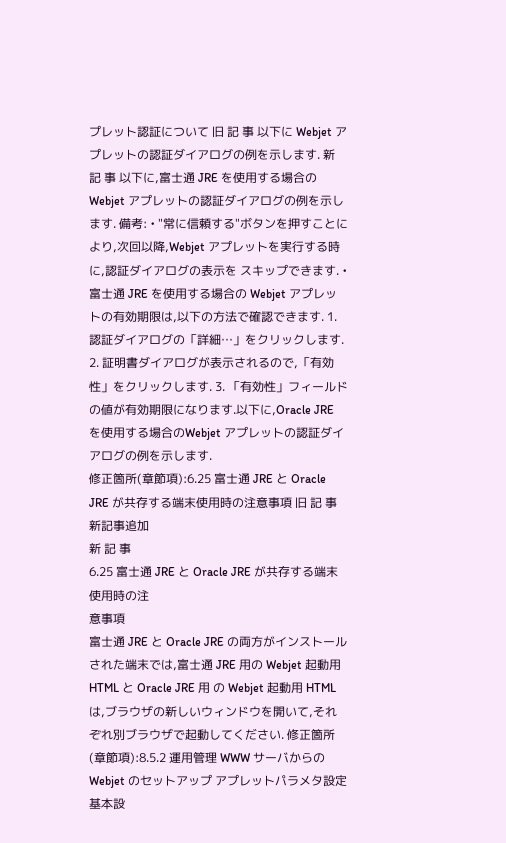プレット認証について 旧 記 事 以下に Webjet アプレットの認証ダイアログの例を示します. 新 記 事 以下に,富士通 JRE を使用する場合の Webjet アプレットの認証ダイアログの例を示します. 備考: • "常に信頼する"ボタンを押すことにより,次回以降,Webjet アプレットを実行する時に,認証ダイアログの表示を スキップできます. • 富士通 JRE を使用する場合の Webjet アプレットの有効期限は,以下の方法で確認できます. 1. 認証ダイアログの「詳細…」をクリックします. 2. 証明書ダイアログが表示されるので,「有効性」をクリックします. 3. 「有効性」フィールドの値が有効期限になります.以下に,Oracle JRE を使用する場合のWebjet アプレットの認証ダイアログの例を示します.
修正箇所(章節項):6.25 富士通 JRE と Oracle JRE が共存する端末使用時の注意事項 旧 記 事
新記事追加
新 記 事
6.25 富士通 JRE と Oracle JRE が共存する端末使用時の注
意事項
富士通 JRE と Oracle JRE の両方がインストールされた端末では,富士通 JRE 用の Webjet 起動用 HTML と Oracle JRE 用 の Webjet 起動用 HTML は,ブラウザの新しいウィンドウを開いて,それぞれ別ブラウザで起動してください. 修正箇所(章節項):8.5.2 運用管理 WWW サーバからの Webjet のセットアップ アプレットパラメタ設定 基本設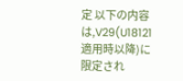定 以下の内容は,V29(U18121 適用時以降)に限定され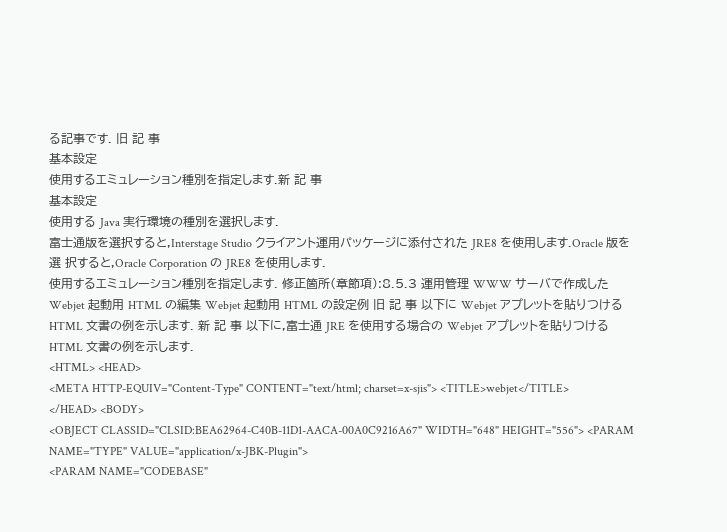る記事です. 旧 記 事
基本設定
使用するエミュレーション種別を指定します.新 記 事
基本設定
使用する Java 実行環境の種別を選択します.
富士通版を選択すると,Interstage Studio クライアント運用パッケージに添付された JRE8 を使用します.Oracle 版を選 択すると,Oracle Corporation の JRE8 を使用します.
使用するエミュレーション種別を指定します. 修正箇所(章節項):8.5.3 運用管理 WWW サーバで作成した Webjet 起動用 HTML の編集 Webjet 起動用 HTML の設定例 旧 記 事 以下に Webjet アプレットを貼りつける HTML 文書の例を示します. 新 記 事 以下に,富士通 JRE を使用する場合の Webjet アプレットを貼りつける HTML 文書の例を示します.
<HTML> <HEAD>
<META HTTP-EQUIV="Content-Type" CONTENT="text/html; charset=x-sjis"> <TITLE>webjet</TITLE>
</HEAD> <BODY>
<OBJECT CLASSID="CLSID:BEA62964-C40B-11D1-AACA-00A0C9216A67" WIDTH="648" HEIGHT="556"> <PARAM NAME="TYPE" VALUE="application/x-JBK-Plugin">
<PARAM NAME="CODEBASE"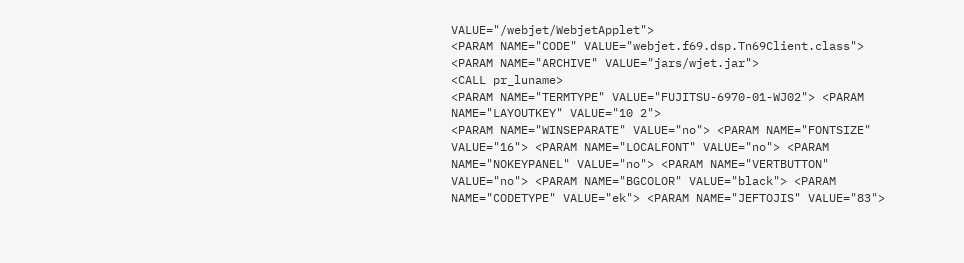VALUE="/webjet/WebjetApplet">
<PARAM NAME="CODE" VALUE="webjet.f69.dsp.Tn69Client.class"> <PARAM NAME="ARCHIVE" VALUE="jars/wjet.jar">
<CALL pr_luname>
<PARAM NAME="TERMTYPE" VALUE="FUJITSU-6970-01-WJ02"> <PARAM NAME="LAYOUTKEY" VALUE="10 2">
<PARAM NAME="WINSEPARATE" VALUE="no"> <PARAM NAME="FONTSIZE" VALUE="16"> <PARAM NAME="LOCALFONT" VALUE="no"> <PARAM NAME="NOKEYPANEL" VALUE="no"> <PARAM NAME="VERTBUTTON" VALUE="no"> <PARAM NAME="BGCOLOR" VALUE="black"> <PARAM NAME="CODETYPE" VALUE="ek"> <PARAM NAME="JEFTOJIS" VALUE="83">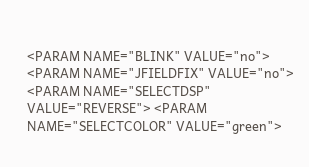<PARAM NAME="BLINK" VALUE="no"> <PARAM NAME="JFIELDFIX" VALUE="no"> <PARAM NAME="SELECTDSP" VALUE="REVERSE"> <PARAM NAME="SELECTCOLOR" VALUE="green">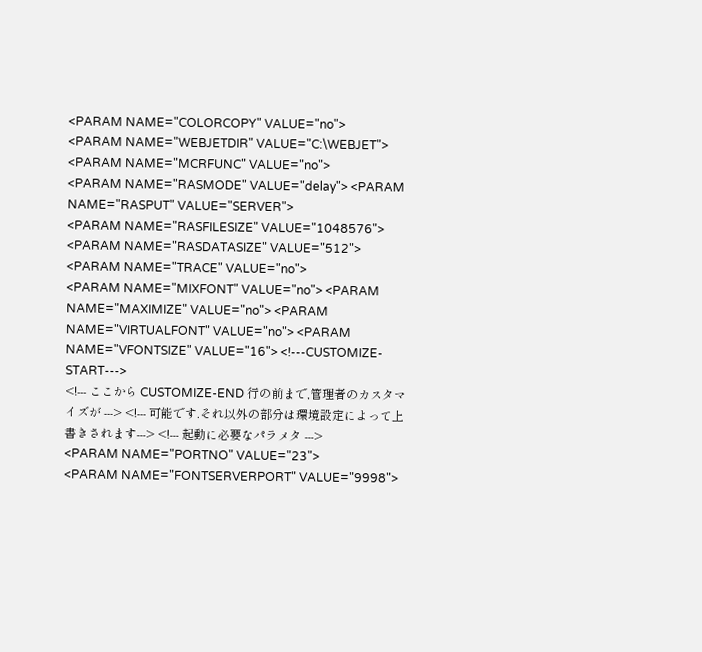<PARAM NAME="COLORCOPY" VALUE="no">
<PARAM NAME="WEBJETDIR" VALUE="C:\WEBJET"> <PARAM NAME="MCRFUNC" VALUE="no">
<PARAM NAME="RASMODE" VALUE="delay"> <PARAM NAME="RASPUT" VALUE="SERVER">
<PARAM NAME="RASFILESIZE" VALUE="1048576"> <PARAM NAME="RASDATASIZE" VALUE="512"> <PARAM NAME="TRACE" VALUE="no">
<PARAM NAME="MIXFONT" VALUE="no"> <PARAM NAME="MAXIMIZE" VALUE="no"> <PARAM NAME="VIRTUALFONT" VALUE="no"> <PARAM NAME="VFONTSIZE" VALUE="16"> <!---CUSTOMIZE-START--->
<!--- ここから CUSTOMIZE-END 行の前まで,管理者のカスタマイズが ---> <!--- 可能です.それ以外の部分は環境設定によって上書きされます---> <!--- 起動に必要なパラメタ --->
<PARAM NAME="PORTNO" VALUE="23">
<PARAM NAME="FONTSERVERPORT" VALUE="9998">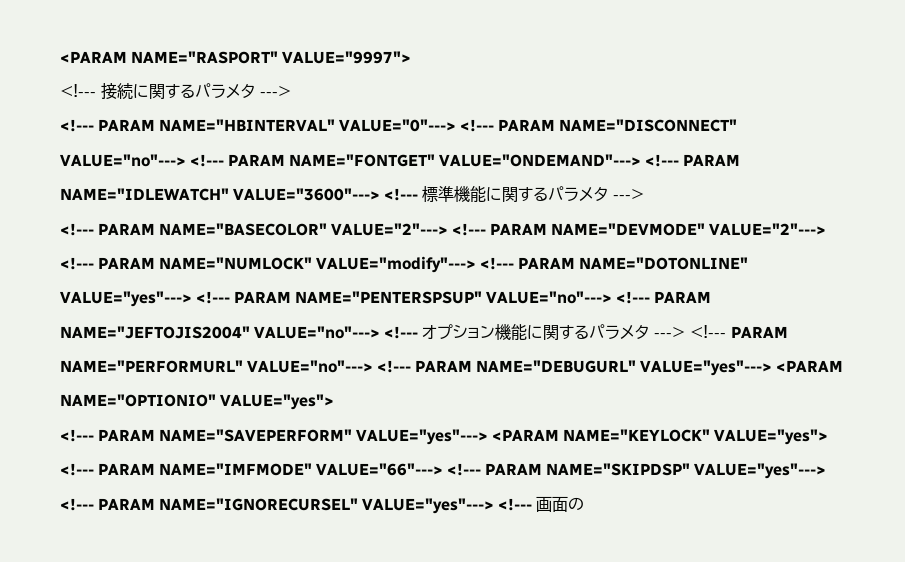<PARAM NAME="RASPORT" VALUE="9997">
<!--- 接続に関するパラメタ --->
<!--- PARAM NAME="HBINTERVAL" VALUE="0"---> <!--- PARAM NAME="DISCONNECT" VALUE="no"---> <!--- PARAM NAME="FONTGET" VALUE="ONDEMAND"---> <!--- PARAM NAME="IDLEWATCH" VALUE="3600"---> <!--- 標準機能に関するパラメタ --->
<!--- PARAM NAME="BASECOLOR" VALUE="2"---> <!--- PARAM NAME="DEVMODE" VALUE="2"---> <!--- PARAM NAME="NUMLOCK" VALUE="modify"---> <!--- PARAM NAME="DOTONLINE" VALUE="yes"---> <!--- PARAM NAME="PENTERSPSUP" VALUE="no"---> <!--- PARAM NAME="JEFTOJIS2004" VALUE="no"---> <!--- オプション機能に関するパラメタ ---> <!--- PARAM NAME="PERFORMURL" VALUE="no"---> <!--- PARAM NAME="DEBUGURL" VALUE="yes"---> <PARAM NAME="OPTIONIO" VALUE="yes">
<!--- PARAM NAME="SAVEPERFORM" VALUE="yes"---> <PARAM NAME="KEYLOCK" VALUE="yes">
<!--- PARAM NAME="IMFMODE" VALUE="66"---> <!--- PARAM NAME="SKIPDSP" VALUE="yes"---> <!--- PARAM NAME="IGNORECURSEL" VALUE="yes"---> <!--- 画面の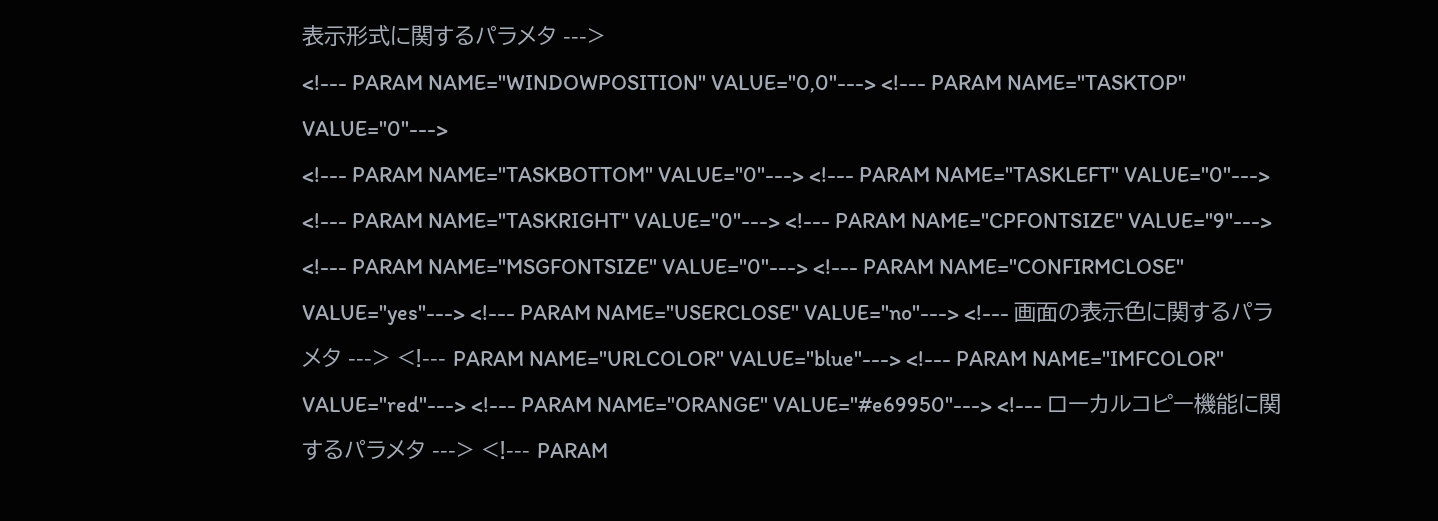表示形式に関するパラメタ --->
<!--- PARAM NAME="WINDOWPOSITION" VALUE="0,0"---> <!--- PARAM NAME="TASKTOP" VALUE="0"--->
<!--- PARAM NAME="TASKBOTTOM" VALUE="0"---> <!--- PARAM NAME="TASKLEFT" VALUE="0"---> <!--- PARAM NAME="TASKRIGHT" VALUE="0"---> <!--- PARAM NAME="CPFONTSIZE" VALUE="9"---> <!--- PARAM NAME="MSGFONTSIZE" VALUE="0"---> <!--- PARAM NAME="CONFIRMCLOSE" VALUE="yes"---> <!--- PARAM NAME="USERCLOSE" VALUE="no"---> <!--- 画面の表示色に関するパラメタ ---> <!--- PARAM NAME="URLCOLOR" VALUE="blue"---> <!--- PARAM NAME="IMFCOLOR" VALUE="red"---> <!--- PARAM NAME="ORANGE" VALUE="#e69950"---> <!--- ローカルコピー機能に関するパラメタ ---> <!--- PARAM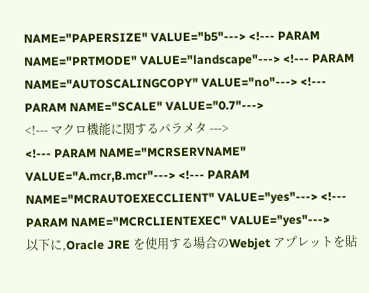NAME="PAPERSIZE" VALUE="b5"---> <!--- PARAM NAME="PRTMODE" VALUE="landscape"---> <!--- PARAM NAME="AUTOSCALINGCOPY" VALUE="no"---> <!--- PARAM NAME="SCALE" VALUE="0.7"--->
<!--- マクロ機能に関するパラメタ --->
<!--- PARAM NAME="MCRSERVNAME" VALUE="A.mcr,B.mcr"---> <!--- PARAM NAME="MCRAUTOEXECCLIENT" VALUE="yes"---> <!--- PARAM NAME="MCRCLIENTEXEC" VALUE="yes"--->
以下に,Oracle JRE を使用する場合のWebjet アプレットを貼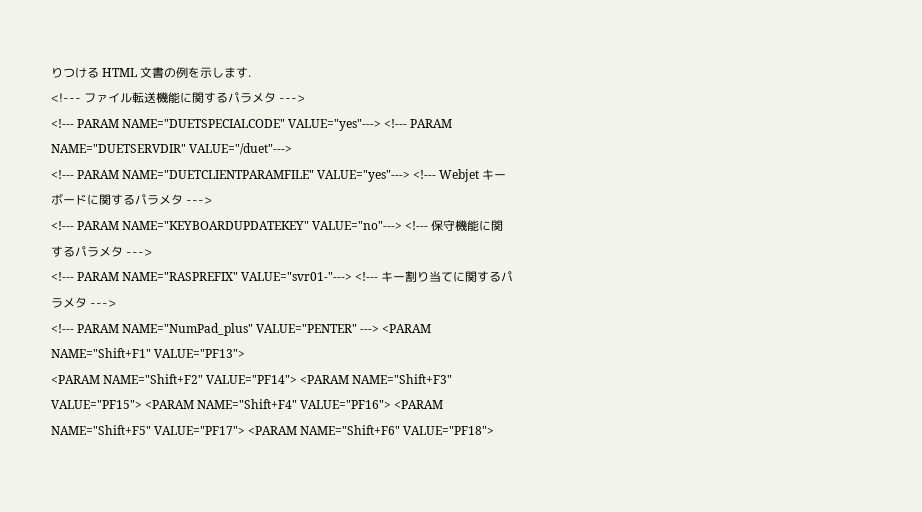りつける HTML 文書の例を示します.
<!--- ファイル転送機能に関するパラメタ --->
<!--- PARAM NAME="DUETSPECIALCODE" VALUE="yes"---> <!--- PARAM NAME="DUETSERVDIR" VALUE="/duet"--->
<!--- PARAM NAME="DUETCLIENTPARAMFILE" VALUE="yes"---> <!--- Webjet キーボードに関するパラメタ --->
<!--- PARAM NAME="KEYBOARDUPDATEKEY" VALUE="no"---> <!--- 保守機能に関するパラメタ --->
<!--- PARAM NAME="RASPREFIX" VALUE="svr01-"---> <!--- キー割り当てに関するパラメタ --->
<!--- PARAM NAME="NumPad_plus" VALUE="PENTER" ---> <PARAM NAME="Shift+F1" VALUE="PF13">
<PARAM NAME="Shift+F2" VALUE="PF14"> <PARAM NAME="Shift+F3" VALUE="PF15"> <PARAM NAME="Shift+F4" VALUE="PF16"> <PARAM NAME="Shift+F5" VALUE="PF17"> <PARAM NAME="Shift+F6" VALUE="PF18">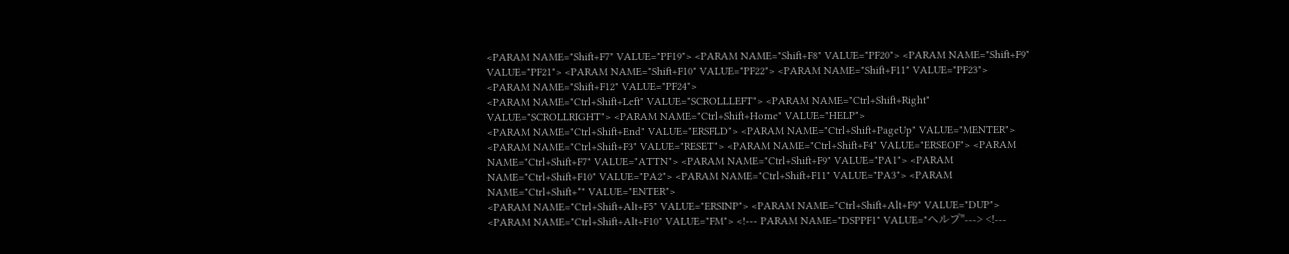<PARAM NAME="Shift+F7" VALUE="PF19"> <PARAM NAME="Shift+F8" VALUE="PF20"> <PARAM NAME="Shift+F9" VALUE="PF21"> <PARAM NAME="Shift+F10" VALUE="PF22"> <PARAM NAME="Shift+F11" VALUE="PF23"> <PARAM NAME="Shift+F12" VALUE="PF24">
<PARAM NAME="Ctrl+Shift+Left" VALUE="SCROLLLEFT"> <PARAM NAME="Ctrl+Shift+Right" VALUE="SCROLLRIGHT"> <PARAM NAME="Ctrl+Shift+Home" VALUE="HELP">
<PARAM NAME="Ctrl+Shift+End" VALUE="ERSFLD"> <PARAM NAME="Ctrl+Shift+PageUp" VALUE="MENTER"> <PARAM NAME="Ctrl+Shift+F3" VALUE="RESET"> <PARAM NAME="Ctrl+Shift+F4" VALUE="ERSEOF"> <PARAM NAME="Ctrl+Shift+F7" VALUE="ATTN"> <PARAM NAME="Ctrl+Shift+F9" VALUE="PA1"> <PARAM NAME="Ctrl+Shift+F10" VALUE="PA2"> <PARAM NAME="Ctrl+Shift+F11" VALUE="PA3"> <PARAM NAME="Ctrl+Shift+*" VALUE="ENTER">
<PARAM NAME="Ctrl+Shift+Alt+F5" VALUE="ERSINP"> <PARAM NAME="Ctrl+Shift+Alt+F9" VALUE="DUP"> <PARAM NAME="Ctrl+Shift+Alt+F10" VALUE="FM"> <!--- PARAM NAME="DSPPF1" VALUE="ヘルプ"---> <!---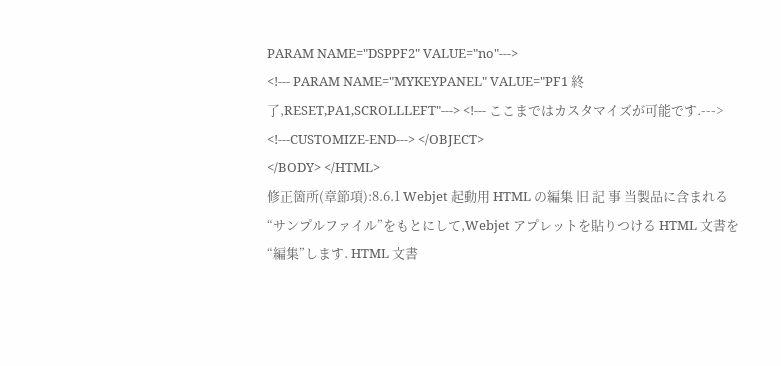PARAM NAME="DSPPF2" VALUE="no"--->
<!--- PARAM NAME="MYKEYPANEL" VALUE="PF1 終了,RESET,PA1,SCROLLLEFT"---> <!--- ここまではカスタマイズが可能です.--->
<!---CUSTOMIZE-END---> </OBJECT>
</BODY> </HTML>
修正箇所(章節項):8.6.1 Webjet 起動用 HTML の編集 旧 記 事 当製品に含まれる“サンプルファイル”をもとにして,Webjet アプレットを貼りつける HTML 文書を“編集”します. HTML 文書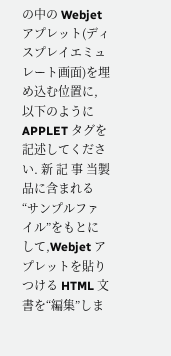の中の Webjet アプレット(ディスプレイエミュレート画面)を埋め込む位置に, 以下のように APPLET タグを 記述してください. 新 記 事 当製品に含まれる“サンプルファイル”をもとにして,Webjet アプレットを貼りつける HTML 文書を“編集”しま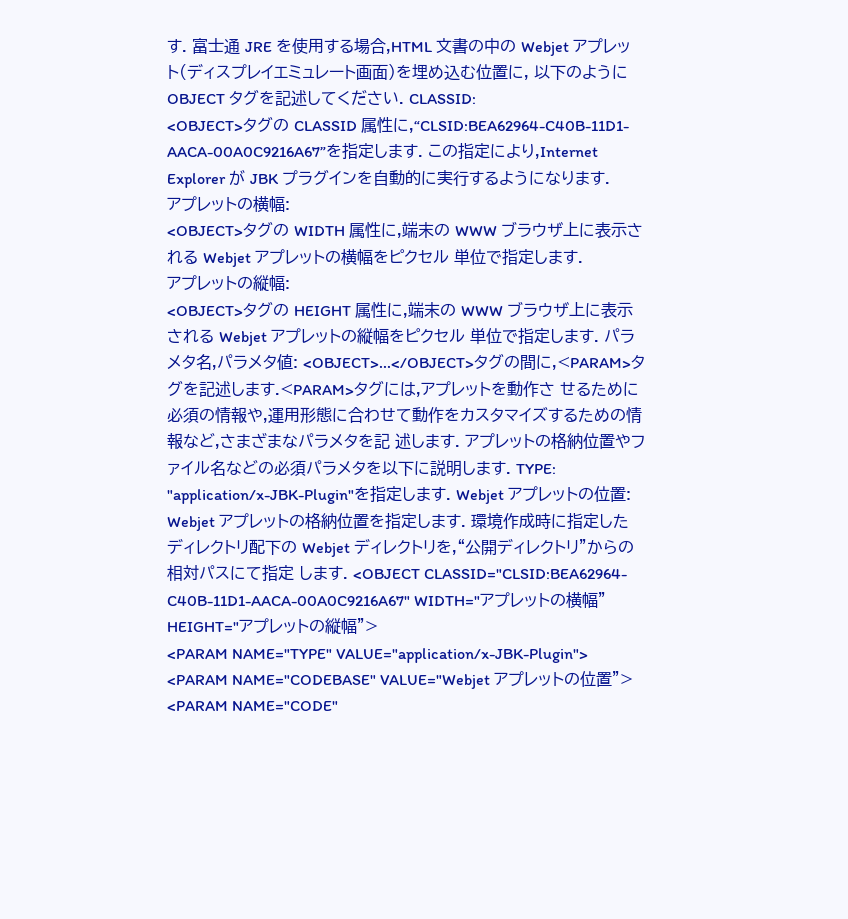す. 富士通 JRE を使用する場合,HTML 文書の中の Webjet アプレット(ディスプレイエミュレート画面)を埋め込む位置に, 以下のように OBJECT タグを記述してください. CLASSID:
<OBJECT>タグの CLASSID 属性に,“CLSID:BEA62964-C40B-11D1-AACA-00A0C9216A67”を指定します. この指定により,Internet Explorer が JBK プラグインを自動的に実行するようになります.
アプレットの横幅:
<OBJECT>タグの WIDTH 属性に,端末の WWW ブラウザ上に表示される Webjet アプレットの横幅をピクセル 単位で指定します.
アプレットの縦幅:
<OBJECT>タグの HEIGHT 属性に,端末の WWW ブラウザ上に表示される Webjet アプレットの縦幅をピクセル 単位で指定します. パラメタ名,パラメタ値: <OBJECT>...</OBJECT>タグの間に,<PARAM>タグを記述します.<PARAM>タグには,アプレットを動作さ せるために必須の情報や,運用形態に合わせて動作をカスタマイズするための情報など,さまざまなパラメタを記 述します. アプレットの格納位置やファイル名などの必須パラメタを以下に説明します. TYPE: "application/x-JBK-Plugin"を指定します. Webjet アプレットの位置: Webjet アプレットの格納位置を指定します. 環境作成時に指定したディレクトリ配下の Webjet ディレクトリを,“公開ディレクトリ”からの相対パスにて指定 します. <OBJECT CLASSID="CLSID:BEA62964-C40B-11D1-AACA-00A0C9216A67" WIDTH="アプレットの横幅" HEIGHT="アプレットの縦幅">
<PARAM NAME="TYPE" VALUE="application/x-JBK-Plugin"> <PARAM NAME="CODEBASE" VALUE="Webjet アプレットの位置"> <PARAM NAME="CODE"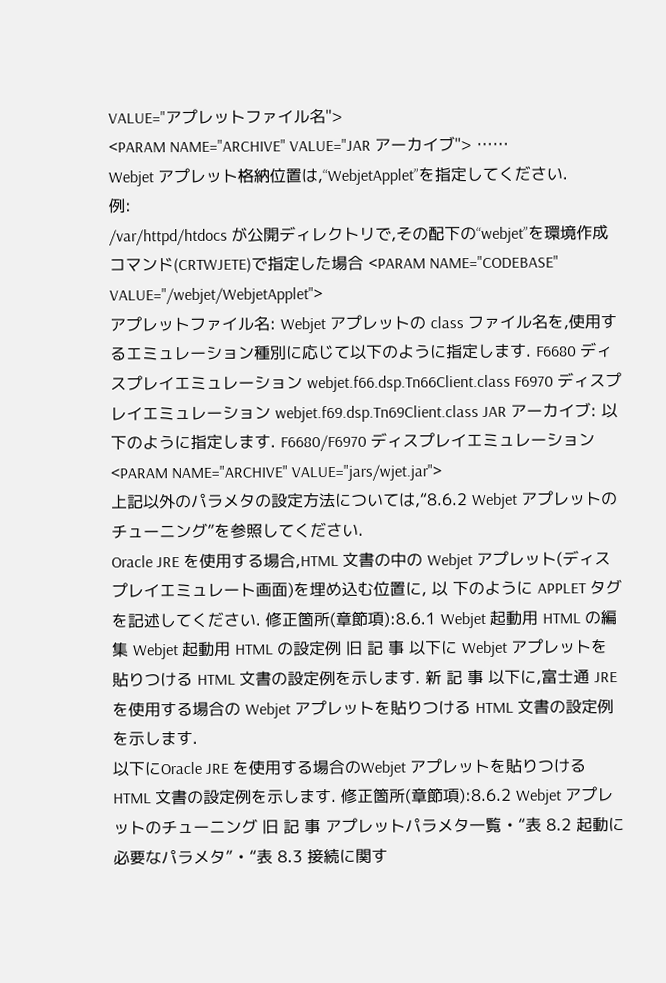VALUE="アプレットファイル名">
<PARAM NAME="ARCHIVE" VALUE="JAR アーカイブ"> ……
Webjet アプレット格納位置は,“WebjetApplet”を指定してください.
例:
/var/httpd/htdocs が公開ディレクトリで,その配下の“webjet”を環境作成コマンド(CRTWJETE)で指定した場合 <PARAM NAME="CODEBASE" VALUE="/webjet/WebjetApplet">
アプレットファイル名: Webjet アプレットの class ファイル名を,使用するエミュレーション種別に応じて以下のように指定します. F6680 ディスプレイエミュレーション webjet.f66.dsp.Tn66Client.class F6970 ディスプレイエミュレーション webjet.f69.dsp.Tn69Client.class JAR アーカイブ: 以下のように指定します. F6680/F6970 ディスプレイエミュレーション
<PARAM NAME="ARCHIVE" VALUE="jars/wjet.jar">
上記以外のパラメタの設定方法については,“8.6.2 Webjet アプレットのチューニング”を参照してください.
Oracle JRE を使用する場合,HTML 文書の中の Webjet アプレット(ディスプレイエミュレート画面)を埋め込む位置に, 以 下のように APPLET タグを記述してください. 修正箇所(章節項):8.6.1 Webjet 起動用 HTML の編集 Webjet 起動用 HTML の設定例 旧 記 事 以下に Webjet アプレットを貼りつける HTML 文書の設定例を示します. 新 記 事 以下に,富士通 JRE を使用する場合の Webjet アプレットを貼りつける HTML 文書の設定例を示します.
以下にOracle JRE を使用する場合のWebjet アプレットを貼りつける HTML 文書の設定例を示します. 修正箇所(章節項):8.6.2 Webjet アプレットのチューニング 旧 記 事 アプレットパラメタ一覧 • “表 8.2 起動に必要なパラメタ” • “表 8.3 接続に関す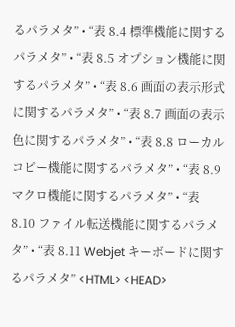るパラメタ” • “表 8.4 標準機能に関するパラメタ” • “表 8.5 オプション機能に関するパラメタ” • “表 8.6 画面の表示形式に関するパラメタ” • “表 8.7 画面の表示色に関するパラメタ” • “表 8.8 ローカルコピー機能に関するパラメタ” • “表 8.9 マクロ機能に関するパラメタ” • “表 8.10 ファイル転送機能に関するパラメタ” • “表 8.11 Webjet キーボードに関するパラメタ” <HTML> <HEAD>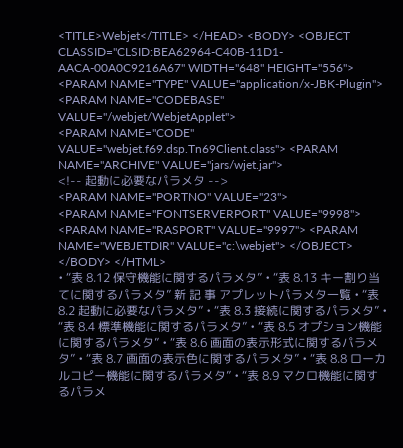<TITLE>Webjet</TITLE> </HEAD> <BODY> <OBJECT CLASSID="CLSID:BEA62964-C40B-11D1-AACA-00A0C9216A67" WIDTH="648" HEIGHT="556">
<PARAM NAME="TYPE" VALUE="application/x-JBK-Plugin"> <PARAM NAME="CODEBASE" VALUE="/webjet/WebjetApplet">
<PARAM NAME="CODE" VALUE="webjet.f69.dsp.Tn69Client.class"> <PARAM NAME="ARCHIVE" VALUE="jars/wjet.jar">
<!-- 起動に必要なパラメタ -->
<PARAM NAME="PORTNO" VALUE="23">
<PARAM NAME="FONTSERVERPORT" VALUE="9998"> <PARAM NAME="RASPORT" VALUE="9997"> <PARAM NAME="WEBJETDIR" VALUE="c:\webjet"> </OBJECT>
</BODY> </HTML>
• “表 8.12 保守機能に関するパラメタ” • “表 8.13 キー割り当てに関するパラメタ” 新 記 事 アプレットパラメタ一覧 • “表 8.2 起動に必要なパラメタ” • “表 8.3 接続に関するパラメタ” • “表 8.4 標準機能に関するパラメタ” • “表 8.5 オプション機能に関するパラメタ” • “表 8.6 画面の表示形式に関するパラメタ” • “表 8.7 画面の表示色に関するパラメタ” • “表 8.8 ローカルコピー機能に関するパラメタ” • “表 8.9 マクロ機能に関するパラメ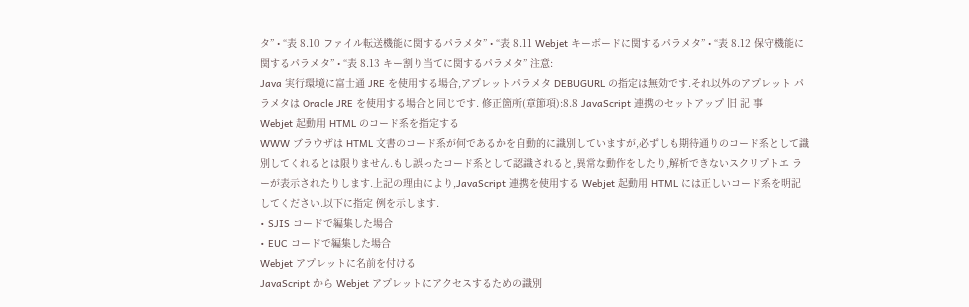タ” • “表 8.10 ファイル転送機能に関するパラメタ” • “表 8.11 Webjet キーボードに関するパラメタ” • “表 8.12 保守機能に関するパラメタ” • “表 8.13 キー割り当てに関するパラメタ” 注意:
Java 実行環境に富士通 JRE を使用する場合,アプレットパラメタ DEBUGURL の指定は無効です.それ以外のアプレット パラメタは Oracle JRE を使用する場合と同じです. 修正箇所(章節項):8.8 JavaScript 連携のセットアップ 旧 記 事
Webjet 起動用 HTML のコード系を指定する
WWW ブラウザは HTML 文書のコード系が何であるかを自動的に識別していますが,必ずしも期待通りのコード系として識 別してくれるとは限りません.もし誤ったコード系として認識されると,異常な動作をしたり,解析できないスクリプトエ ラーが表示されたりします.上記の理由により,JavaScript 連携を使用する Webjet 起動用 HTML には正しいコード系を明記してください.以下に指定 例を示します.
• SJIS コードで編集した場合
• EUC コードで編集した場合
Webjet アプレットに名前を付ける
JavaScript から Webjet アプレットにアクセスするための識別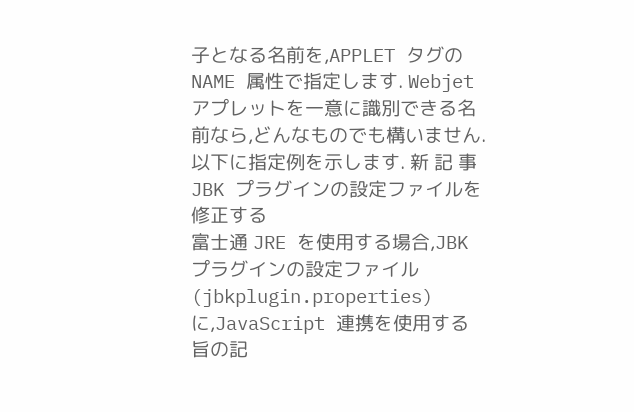子となる名前を,APPLET タグの NAME 属性で指定します. Webjet アプレットを一意に識別できる名前なら,どんなものでも構いません.以下に指定例を示します. 新 記 事
JBK プラグインの設定ファイルを修正する
富士通 JRE を使用する場合,JBK プラグインの設定ファイル(jbkplugin.properties)に,JavaScript 連携を使用する旨の記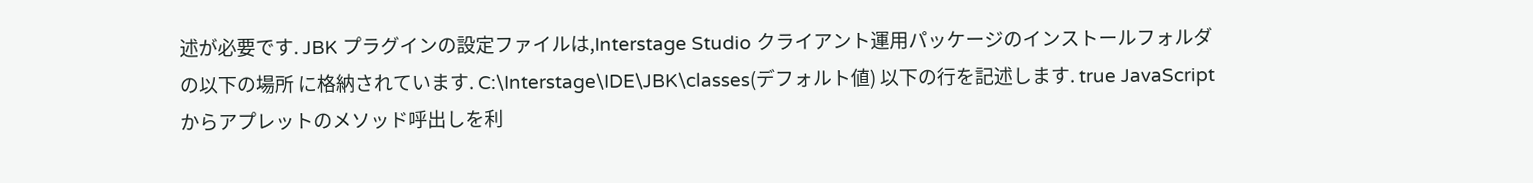述が必要です. JBK プラグインの設定ファイルは,Interstage Studio クライアント運用パッケージのインストールフォルダの以下の場所 に格納されています. C:\Interstage\IDE\JBK\classes(デフォルト値) 以下の行を記述します. true JavaScript からアプレットのメソッド呼出しを利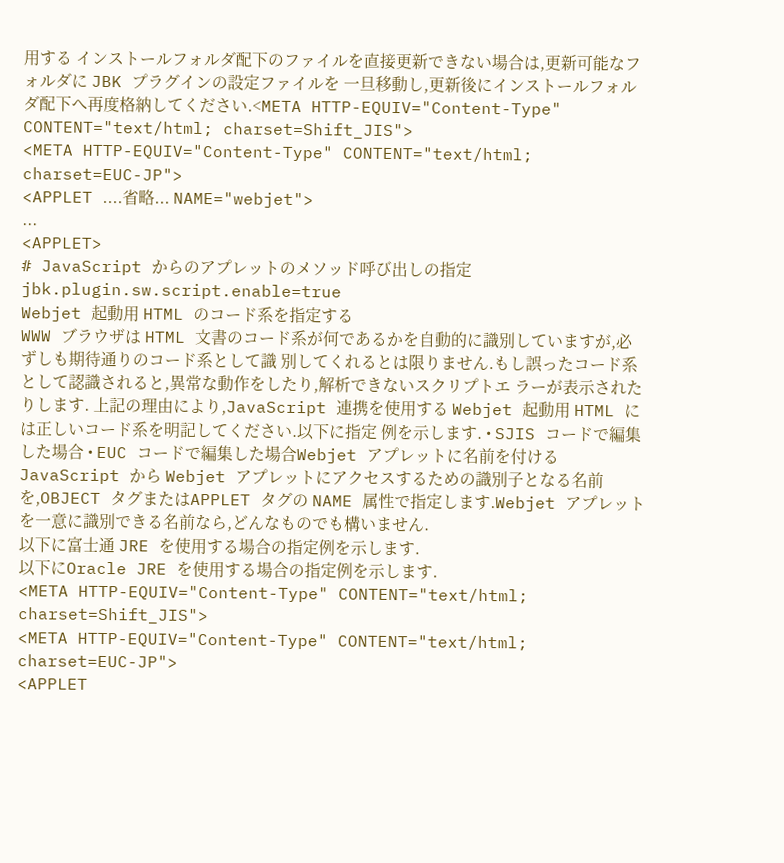用する インストールフォルダ配下のファイルを直接更新できない場合は,更新可能なフォルダに JBK プラグインの設定ファイルを 一旦移動し,更新後にインストールフォルダ配下へ再度格納してください.<META HTTP-EQUIV="Content-Type" CONTENT="text/html; charset=Shift_JIS">
<META HTTP-EQUIV="Content-Type" CONTENT="text/html; charset=EUC-JP">
<APPLET ....省略... NAME="webjet">
...
<APPLET>
# JavaScript からのアプレットのメソッド呼び出しの指定 jbk.plugin.sw.script.enable=true
Webjet 起動用 HTML のコード系を指定する
WWW ブラウザは HTML 文書のコード系が何であるかを自動的に識別していますが,必ずしも期待通りのコード系として識 別してくれるとは限りません.もし誤ったコード系として認識されると,異常な動作をしたり,解析できないスクリプトエ ラーが表示されたりします. 上記の理由により,JavaScript 連携を使用する Webjet 起動用 HTML には正しいコード系を明記してください.以下に指定 例を示します. • SJIS コードで編集した場合 • EUC コードで編集した場合Webjet アプレットに名前を付ける
JavaScript から Webjet アプレットにアクセスするための識別子となる名前を,OBJECT タグまたはAPPLET タグの NAME 属性で指定します.Webjet アプレットを一意に識別できる名前なら,どんなものでも構いません.
以下に富士通 JRE を使用する場合の指定例を示します.
以下にOracle JRE を使用する場合の指定例を示します.
<META HTTP-EQUIV="Content-Type" CONTENT="text/html; charset=Shift_JIS">
<META HTTP-EQUIV="Content-Type" CONTENT="text/html; charset=EUC-JP">
<APPLET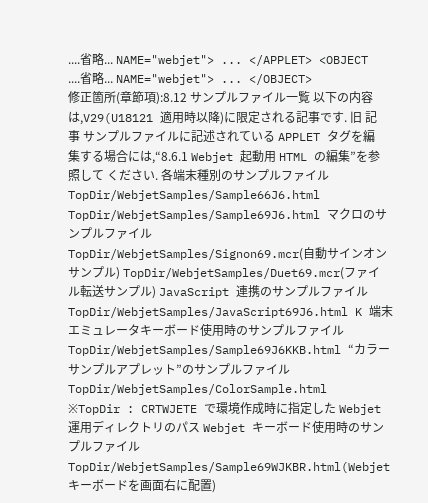....省略... NAME="webjet"> ... </APPLET> <OBJECT ....省略... NAME="webjet"> ... </OBJECT>
修正箇所(章節項):8.12 サンプルファイル一覧 以下の内容は,V29(U18121 適用時以降)に限定される記事です. 旧 記 事 サンプルファイルに記述されている APPLET タグを編集する場合には,“8.6.1 Webjet 起動用 HTML の編集”を参照して ください. 各端末種別のサンプルファイル TopDir/WebjetSamples/Sample66J6.html TopDir/WebjetSamples/Sample69J6.html マクロのサンプルファイル TopDir/WebjetSamples/Signon69.mcr(自動サインオンサンプル) TopDir/WebjetSamples/Duet69.mcr(ファイル転送サンプル) JavaScript 連携のサンプルファイル TopDir/WebjetSamples/JavaScript69J6.html K 端末エミュレータキーボード使用時のサンプルファイル TopDir/WebjetSamples/Sample69J6KKB.html “カラーサンプルアプレット”のサンプルファイル TopDir/WebjetSamples/ColorSample.html
※TopDir : CRTWJETE で環境作成時に指定した Webjet 運用ディレクトリのパス Webjet キーボード使用時のサンプルファイル TopDir/WebjetSamples/Sample69WJKBR.html(Webjet キーボードを画面右に配置)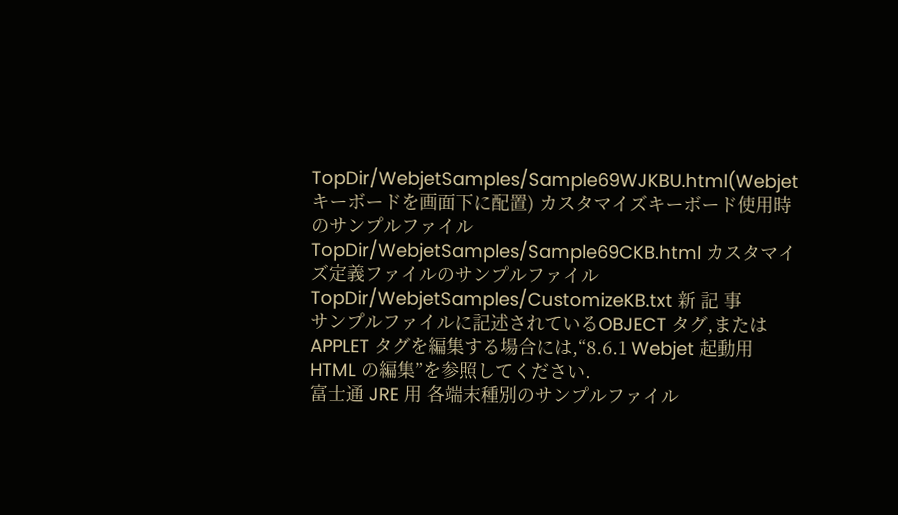TopDir/WebjetSamples/Sample69WJKBU.html(Webjet キーボードを画面下に配置) カスタマイズキーボード使用時のサンプルファイル TopDir/WebjetSamples/Sample69CKB.html カスタマイズ定義ファイルのサンプルファイル TopDir/WebjetSamples/CustomizeKB.txt 新 記 事
サンプルファイルに記述されているOBJECT タグ,またはAPPLET タグを編集する場合には,“8.6.1 Webjet 起動用 HTML の編集”を参照してください.
富士通 JRE 用 各端末種別のサンプルファイル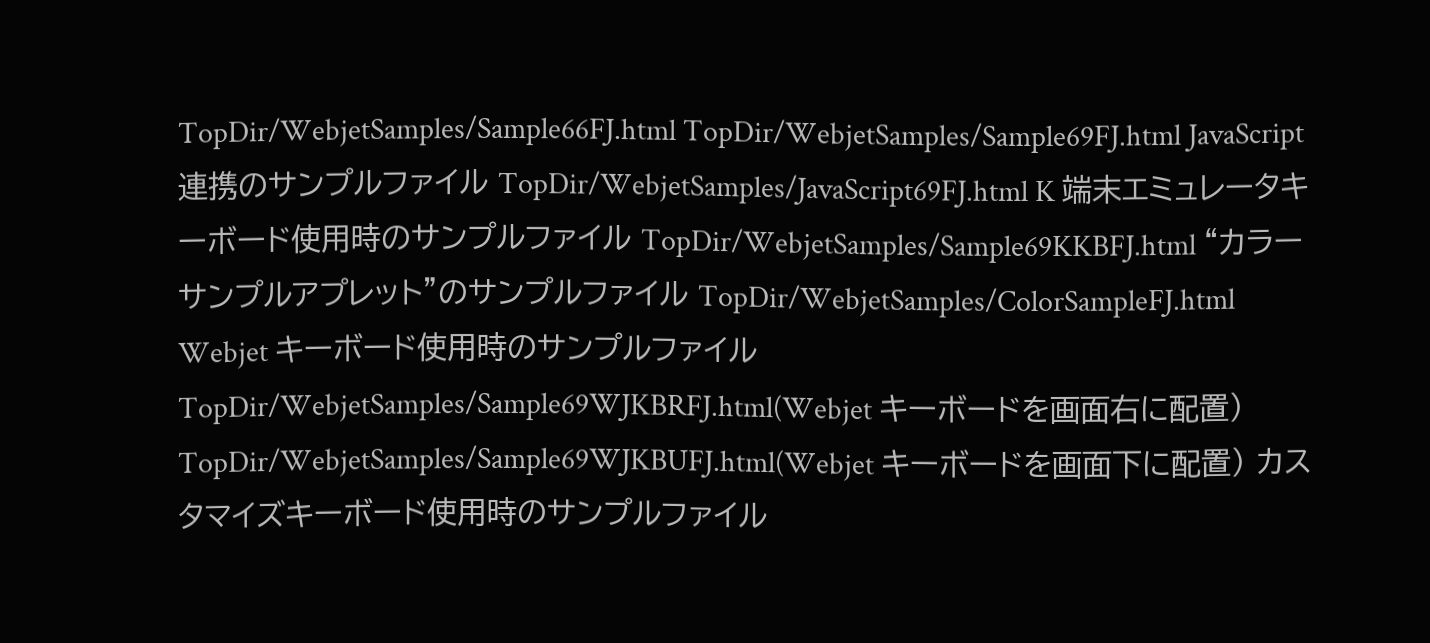TopDir/WebjetSamples/Sample66FJ.html TopDir/WebjetSamples/Sample69FJ.html JavaScript 連携のサンプルファイル TopDir/WebjetSamples/JavaScript69FJ.html K 端末エミュレータキーボード使用時のサンプルファイル TopDir/WebjetSamples/Sample69KKBFJ.html “カラーサンプルアプレット”のサンプルファイル TopDir/WebjetSamples/ColorSampleFJ.html Webjet キーボード使用時のサンプルファイル TopDir/WebjetSamples/Sample69WJKBRFJ.html(Webjet キーボードを画面右に配置) TopDir/WebjetSamples/Sample69WJKBUFJ.html(Webjet キーボードを画面下に配置) カスタマイズキーボード使用時のサンプルファイル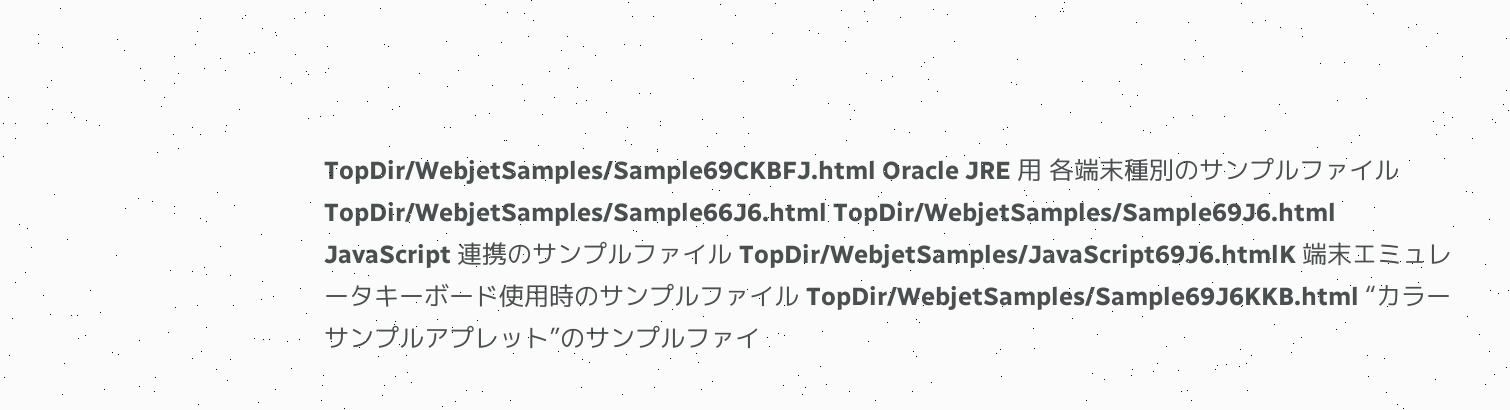TopDir/WebjetSamples/Sample69CKBFJ.html Oracle JRE 用 各端末種別のサンプルファイル TopDir/WebjetSamples/Sample66J6.html TopDir/WebjetSamples/Sample69J6.html JavaScript 連携のサンプルファイル TopDir/WebjetSamples/JavaScript69J6.htmlK 端末エミュレータキーボード使用時のサンプルファイル TopDir/WebjetSamples/Sample69J6KKB.html “カラーサンプルアプレット”のサンプルファイ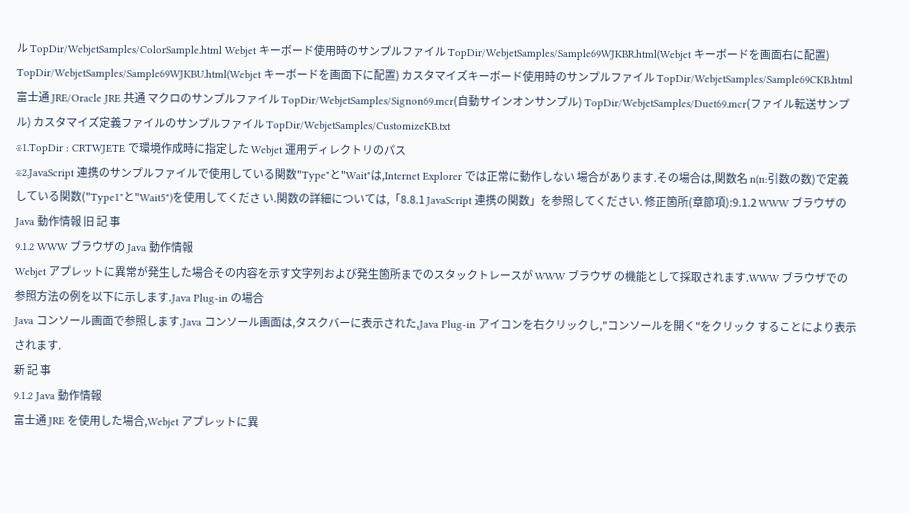ル TopDir/WebjetSamples/ColorSample.html Webjet キーボード使用時のサンプルファイル TopDir/WebjetSamples/Sample69WJKBR.html(Webjet キーボードを画面右に配置)
TopDir/WebjetSamples/Sample69WJKBU.html(Webjet キーボードを画面下に配置) カスタマイズキーボード使用時のサンプルファイル TopDir/WebjetSamples/Sample69CKB.html 富士通 JRE/Oracle JRE 共通 マクロのサンプルファイル TopDir/WebjetSamples/Signon69.mcr(自動サインオンサンプル) TopDir/WebjetSamples/Duet69.mcr(ファイル転送サンプル) カスタマイズ定義ファイルのサンプルファイル TopDir/WebjetSamples/CustomizeKB.txt
※1.TopDir : CRTWJETE で環境作成時に指定した Webjet 運用ディレクトリのパス
※2.JavaScript 連携のサンプルファイルで使用している関数"Type"と"Wait"は,Internet Explorer では正常に動作しない 場合があります.その場合は,関数名 n(n:引数の数)で定義している関数("Type1"と"Wait5")を使用してくださ い.関数の詳細については,「8.8.1 JavaScript 連携の関数」を参照してください. 修正箇所(章節項):9.1.2 WWW ブラウザの Java 動作情報 旧 記 事
9.1.2 WWW ブラウザの Java 動作情報
Webjet アプレットに異常が発生した場合その内容を示す文字列および発生箇所までのスタックトレースが WWW ブラウザ の機能として採取されます.WWW ブラウザでの参照方法の例を以下に示します.Java Plug-in の場合
Java コンソール画面で参照します.Java コンソール画面は,タスクバーに表示された,Java Plug-in アイコンを右クリックし,"コンソールを開く"をクリック することにより表示されます.
新 記 事
9.1.2 Java 動作情報
富士通 JRE を使用した場合,Webjet アプレットに異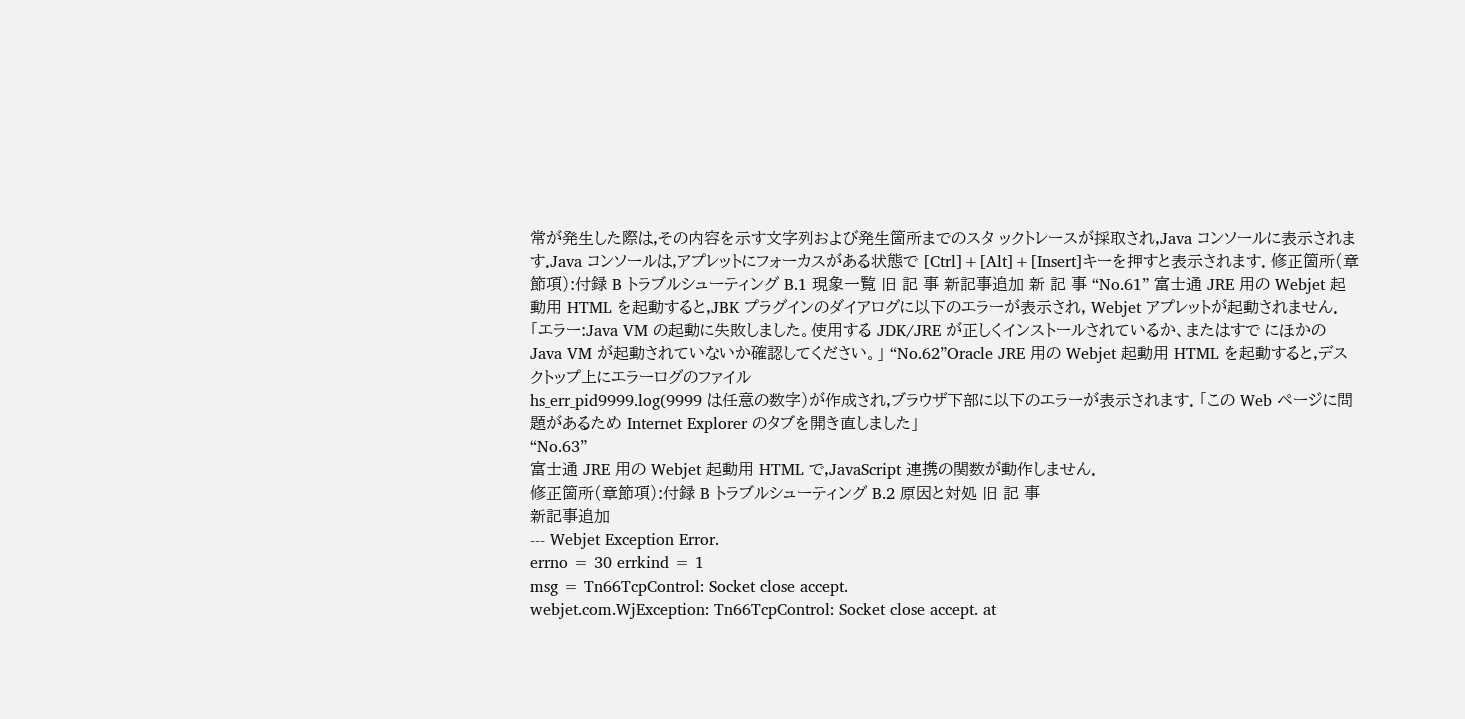常が発生した際は,その内容を示す文字列および発生箇所までのスタ ックトレースが採取され,Java コンソールに表示されます.Java コンソールは,アプレットにフォーカスがある状態で [Ctrl]+[Alt]+[Insert]キーを押すと表示されます. 修正箇所(章節項):付録 B トラブルシューティング B.1 現象一覧 旧 記 事 新記事追加 新 記 事 “No.61” 富士通 JRE 用の Webjet 起動用 HTML を起動すると,JBK プラグインのダイアログに以下のエラーが表示され, Webjet アプレットが起動されません. 「エラー:Java VM の起動に失敗しました。使用する JDK/JRE が正しくインストールされているか、またはすで にほかの Java VM が起動されていないか確認してください。」 “No.62”Oracle JRE 用の Webjet 起動用 HTML を起動すると,デスクトップ上にエラーログのファイル
hs_err_pid9999.log(9999 は任意の数字)が作成され,ブラウザ下部に以下のエラーが表示されます. 「この Web ページに問題があるため Internet Explorer のタブを開き直しました」
“No.63”
富士通 JRE 用の Webjet 起動用 HTML で,JavaScript 連携の関数が動作しません.
修正箇所(章節項):付録 B トラブルシューティング B.2 原因と対処 旧 記 事
新記事追加
--- Webjet Exception Error.
errno = 30 errkind = 1
msg = Tn66TcpControl: Socket close accept.
webjet.com.WjException: Tn66TcpControl: Socket close accept. at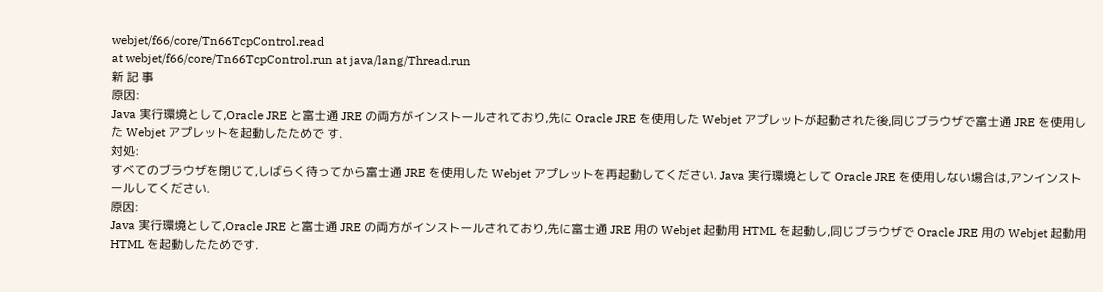webjet/f66/core/Tn66TcpControl.read
at webjet/f66/core/Tn66TcpControl.run at java/lang/Thread.run
新 記 事
原因:
Java 実行環境として,Oracle JRE と富士通 JRE の両方がインストールされており,先に Oracle JRE を使用した Webjet アプレットが起動された後,同じブラウザで富士通 JRE を使用した Webjet アプレットを起動したためで す.
対処:
すべてのブラウザを閉じて,しばらく待ってから富士通 JRE を使用した Webjet アプレットを再起動してください. Java 実行環境として Oracle JRE を使用しない場合は,アンインストールしてください.
原因:
Java 実行環境として,Oracle JRE と富士通 JRE の両方がインストールされており,先に富士通 JRE 用の Webjet 起動用 HTML を起動し,同じブラウザで Oracle JRE 用の Webjet 起動用 HTML を起動したためです.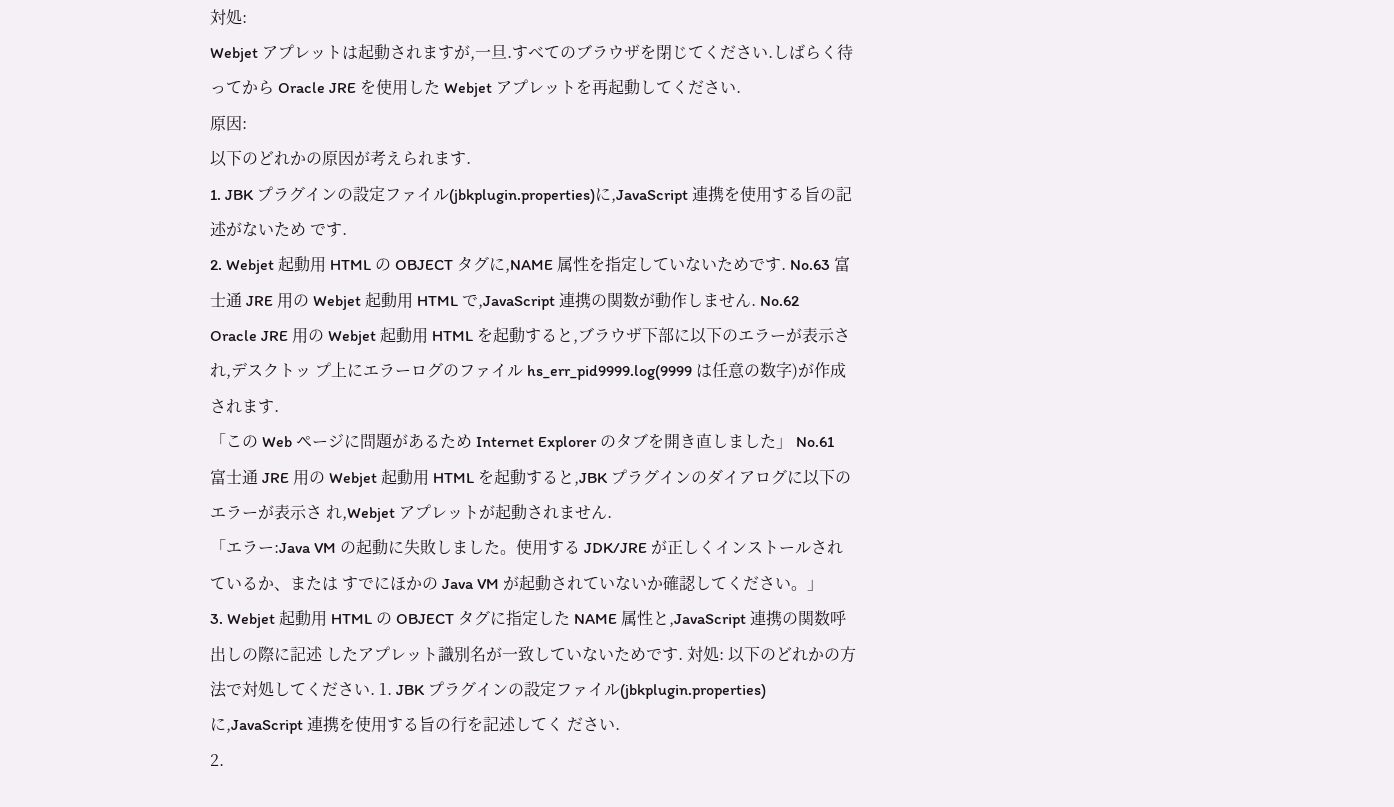対処:
Webjet アプレットは起動されますが,一旦.すべてのブラウザを閉じてください.しばらく待ってから Oracle JRE を使用した Webjet アプレットを再起動してください.
原因:
以下のどれかの原因が考えられます.
1. JBK プラグインの設定ファイル(jbkplugin.properties)に,JavaScript 連携を使用する旨の記述がないため です.
2. Webjet 起動用 HTML の OBJECT タグに,NAME 属性を指定していないためです. No.63 富士通 JRE 用の Webjet 起動用 HTML で,JavaScript 連携の関数が動作しません. No.62
Oracle JRE 用の Webjet 起動用 HTML を起動すると,ブラウザ下部に以下のエラーが表示され,デスクトッ プ上にエラーログのファイル hs_err_pid9999.log(9999 は任意の数字)が作成されます.
「この Web ページに問題があるため Internet Explorer のタブを開き直しました」 No.61
富士通 JRE 用の Webjet 起動用 HTML を起動すると,JBK プラグインのダイアログに以下のエラーが表示さ れ,Webjet アプレットが起動されません.
「エラー:Java VM の起動に失敗しました。使用する JDK/JRE が正しくインストールされているか、または すでにほかの Java VM が起動されていないか確認してください。」
3. Webjet 起動用 HTML の OBJECT タグに指定した NAME 属性と,JavaScript 連携の関数呼出しの際に記述 したアプレット識別名が一致していないためです. 対処: 以下のどれかの方法で対処してください. 1. JBK プラグインの設定ファイル(jbkplugin.properties)に,JavaScript 連携を使用する旨の行を記述してく ださい.
2.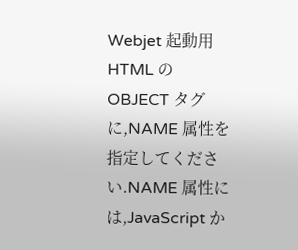Webjet 起動用 HTML の OBJECT タグに,NAME 属性を指定してください.NAME 属性には,JavaScript か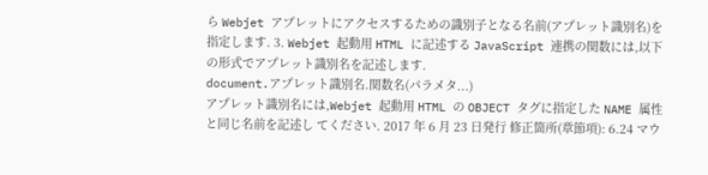ら Webjet アプレットにアクセスするための識別子となる名前(アプレット識別名)を指定します. 3. Webjet 起動用 HTML に記述する JavaScript 連携の関数には,以下の形式でアプレット識別名を記述します.
document.アプレット識別名.関数名(パラメタ...)
アプレット識別名には,Webjet 起動用 HTML の OBJECT タグに指定した NAME 属性と同じ名前を記述し てください. 2017 年 6 月 23 日発行 修正箇所(章節項): 6.24 マウ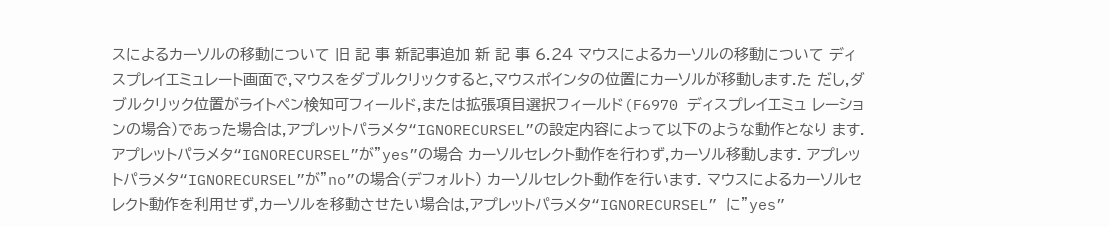スによるカーソルの移動について 旧 記 事 新記事追加 新 記 事 6.24 マウスによるカーソルの移動について ディスプレイエミュレート画面で,マウスをダブルクリックすると,マウスポインタの位置にカーソルが移動します.た だし,ダブルクリック位置がライトペン検知可フィールド,または拡張項目選択フィールド(F6970 ディスプレイエミュ レーションの場合)であった場合は,アプレットパラメタ“IGNORECURSEL”の設定内容によって以下のような動作となり ます. アプレットパラメタ“IGNORECURSEL”が”yes”の場合 カーソルセレクト動作を行わず,カーソル移動します. アプレットパラメタ“IGNORECURSEL”が”no”の場合(デフォルト) カーソルセレクト動作を行います. マウスによるカーソルセレクト動作を利用せず,カーソルを移動させたい場合は,アプレットパラメタ“IGNORECURSEL” に”yes”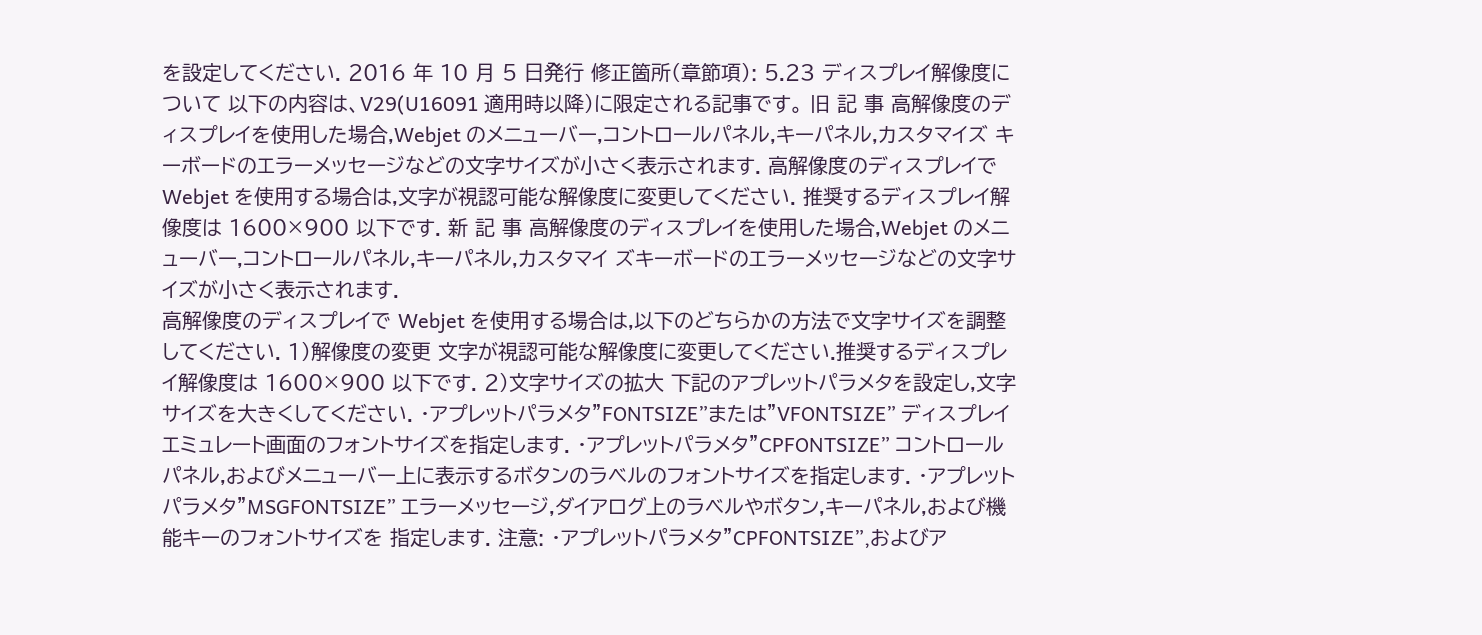を設定してください. 2016 年 10 月 5 日発行 修正箇所(章節項): 5.23 ディスプレイ解像度について 以下の内容は、V29(U16091 適用時以降)に限定される記事です。 旧 記 事 高解像度のディスプレイを使用した場合,Webjet のメニューバー,コントロールパネル,キーパネル,カスタマイズ キーボードのエラーメッセージなどの文字サイズが小さく表示されます. 高解像度のディスプレイで Webjet を使用する場合は,文字が視認可能な解像度に変更してください. 推奨するディスプレイ解像度は 1600×900 以下です. 新 記 事 高解像度のディスプレイを使用した場合,Webjet のメニューバー,コントロールパネル,キーパネル,カスタマイ ズキーボードのエラーメッセージなどの文字サイズが小さく表示されます.
高解像度のディスプレイで Webjet を使用する場合は,以下のどちらかの方法で文字サイズを調整してください. 1)解像度の変更 文字が視認可能な解像度に変更してください.推奨するディスプレイ解像度は 1600×900 以下です. 2)文字サイズの拡大 下記のアプレットパラメタを設定し,文字サイズを大きくしてください. ・アプレットパラメタ”FONTSIZE”または”VFONTSIZE” ディスプレイエミュレート画面のフォントサイズを指定します. ・アプレットパラメタ”CPFONTSIZE” コントロールパネル,およびメニューバー上に表示するボタンのラベルのフォントサイズを指定します. ・アプレットパラメタ”MSGFONTSIZE” エラーメッセージ,ダイアログ上のラベルやボタン,キーパネル,および機能キーのフォントサイズを 指定します. 注意: ・アプレットパラメタ”CPFONTSIZE”,およびア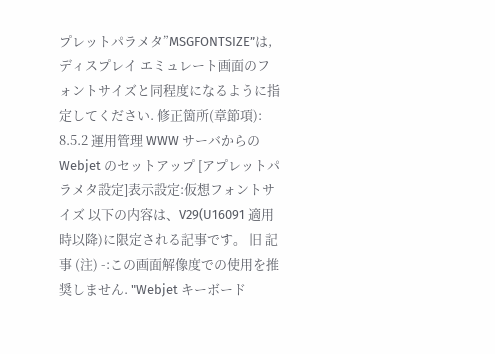プレットパラメタ”MSGFONTSIZE”は,ディスプレイ エミュレート画面のフォントサイズと同程度になるように指定してください. 修正箇所(章節項): 8.5.2 運用管理 WWW サーバからの Webjet のセットアップ [アプレットパラメタ設定]表示設定:仮想フォントサイズ 以下の内容は、V29(U16091 適用時以降)に限定される記事です。 旧 記 事 (注) -:この画面解像度での使用を推奨しません. "Webjet キーボード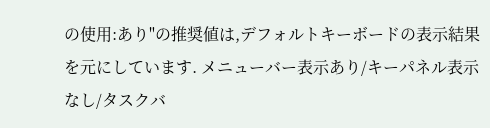の使用:あり"の推奨値は,デフォルトキーボードの表示結果を元にしています. メニューバー表示あり/キーパネル表示なし/タスクバ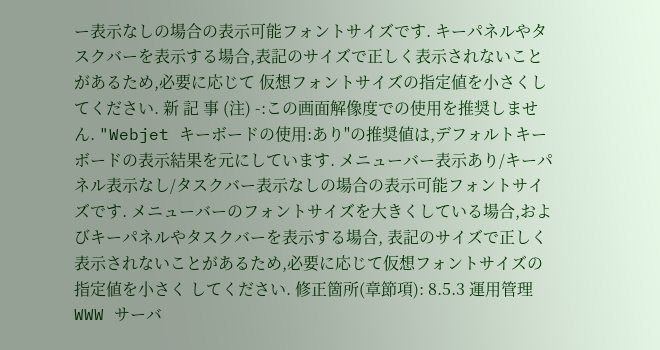ー表示なしの場合の表示可能フォントサイズです. キーパネルやタスクバーを表示する場合,表記のサイズで正しく表示されないことがあるため,必要に応じて 仮想フォントサイズの指定値を小さくしてください. 新 記 事 (注) -:この画面解像度での使用を推奨しません. "Webjet キーボードの使用:あり"の推奨値は,デフォルトキーボードの表示結果を元にしています. メニューバー表示あり/キーパネル表示なし/タスクバー表示なしの場合の表示可能フォントサイズです. メニューバーのフォントサイズを大きくしている場合,およびキーパネルやタスクバーを表示する場合, 表記のサイズで正しく表示されないことがあるため,必要に応じて仮想フォントサイズの指定値を小さく してください. 修正箇所(章節項): 8.5.3 運用管理 WWW サーバ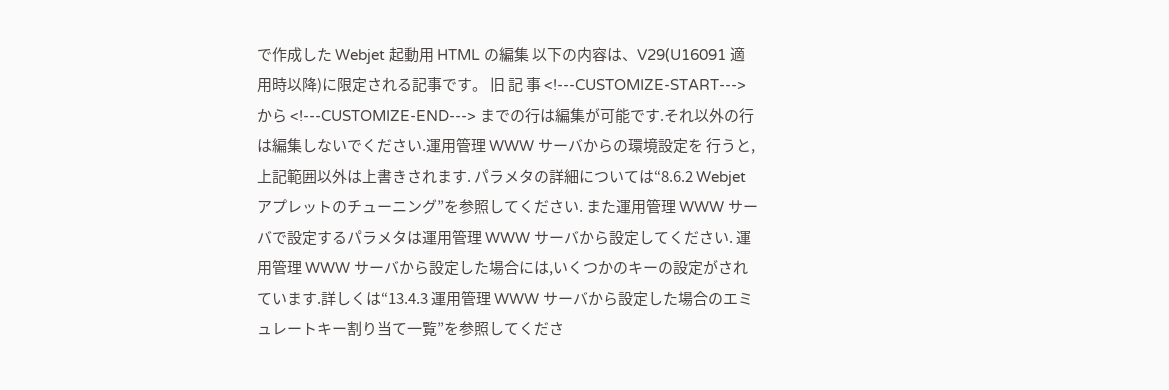で作成した Webjet 起動用 HTML の編集 以下の内容は、V29(U16091 適用時以降)に限定される記事です。 旧 記 事 <!---CUSTOMIZE-START---> から <!---CUSTOMIZE-END---> までの行は編集が可能です.それ以外の行は編集しないでください.運用管理 WWW サーバからの環境設定を 行うと,上記範囲以外は上書きされます. パラメタの詳細については“8.6.2 Webjet アプレットのチューニング”を参照してください. また運用管理 WWW サーバで設定するパラメタは運用管理 WWW サーバから設定してください. 運用管理 WWW サーバから設定した場合には,いくつかのキーの設定がされています.詳しくは“13.4.3 運用管理 WWW サーバから設定した場合のエミュレートキー割り当て一覧”を参照してくださ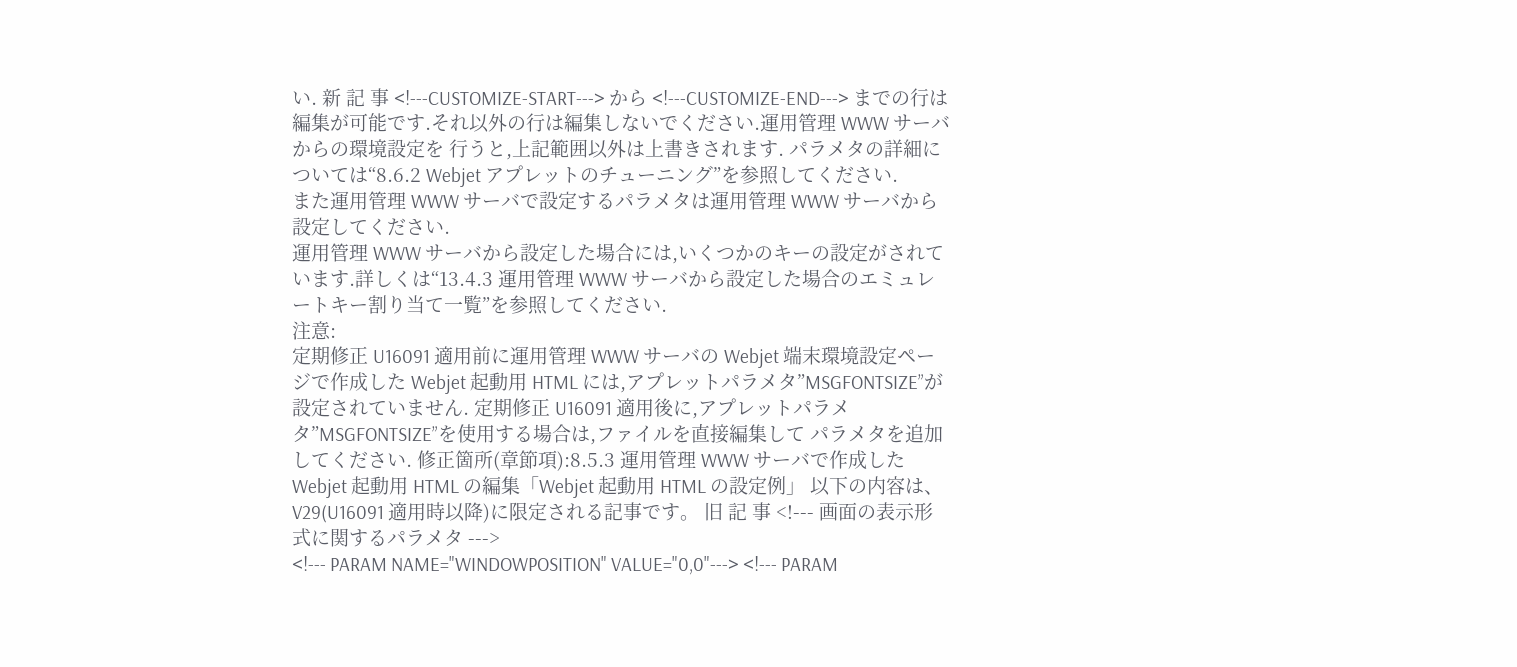い. 新 記 事 <!---CUSTOMIZE-START---> から <!---CUSTOMIZE-END---> までの行は編集が可能です.それ以外の行は編集しないでください.運用管理 WWW サーバからの環境設定を 行うと,上記範囲以外は上書きされます. パラメタの詳細については“8.6.2 Webjet アプレットのチューニング”を参照してください.
また運用管理 WWW サーバで設定するパラメタは運用管理 WWW サーバから設定してください.
運用管理 WWW サーバから設定した場合には,いくつかのキーの設定がされています.詳しくは“13.4.3 運用管理 WWW サーバから設定した場合のエミュレートキー割り当て一覧”を参照してください.
注意:
定期修正 U16091 適用前に運用管理 WWW サーバの Webjet 端末環境設定ページで作成した Webjet 起動用 HTML には,アプレットパラメタ”MSGFONTSIZE”が設定されていません. 定期修正 U16091 適用後に,アプレットパラメタ”MSGFONTSIZE”を使用する場合は,ファイルを直接編集して パラメタを追加してください. 修正箇所(章節項):8.5.3 運用管理 WWW サーバで作成した Webjet 起動用 HTML の編集「Webjet 起動用 HTML の設定例」 以下の内容は、V29(U16091 適用時以降)に限定される記事です。 旧 記 事 <!--- 画面の表示形式に関するパラメタ --->
<!--- PARAM NAME="WINDOWPOSITION" VALUE="0,0"---> <!--- PARAM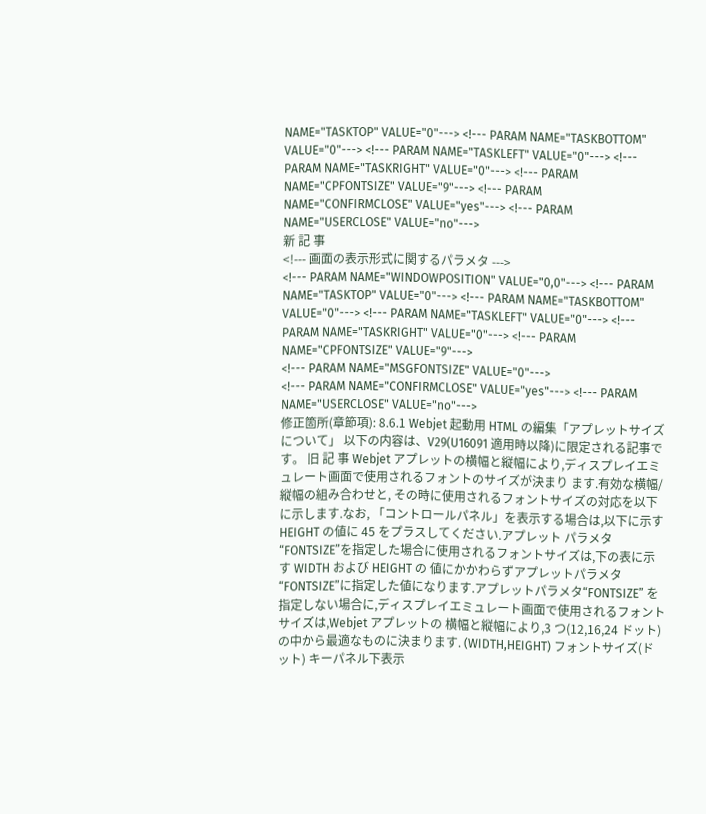NAME="TASKTOP" VALUE="0"---> <!--- PARAM NAME="TASKBOTTOM" VALUE="0"---> <!--- PARAM NAME="TASKLEFT" VALUE="0"---> <!--- PARAM NAME="TASKRIGHT" VALUE="0"---> <!--- PARAM NAME="CPFONTSIZE" VALUE="9"---> <!--- PARAM NAME="CONFIRMCLOSE" VALUE="yes"---> <!--- PARAM NAME="USERCLOSE" VALUE="no"--->
新 記 事
<!--- 画面の表示形式に関するパラメタ --->
<!--- PARAM NAME="WINDOWPOSITION" VALUE="0,0"---> <!--- PARAM NAME="TASKTOP" VALUE="0"---> <!--- PARAM NAME="TASKBOTTOM" VALUE="0"---> <!--- PARAM NAME="TASKLEFT" VALUE="0"---> <!--- PARAM NAME="TASKRIGHT" VALUE="0"---> <!--- PARAM NAME="CPFONTSIZE" VALUE="9"--->
<!--- PARAM NAME="MSGFONTSIZE" VALUE="0"--->
<!--- PARAM NAME="CONFIRMCLOSE" VALUE="yes"---> <!--- PARAM NAME="USERCLOSE" VALUE="no"--->
修正箇所(章節項): 8.6.1 Webjet 起動用 HTML の編集「アプレットサイズについて」 以下の内容は、V29(U16091 適用時以降)に限定される記事です。 旧 記 事 Webjet アプレットの横幅と縦幅により,ディスプレイエミュレート画面で使用されるフォントのサイズが決まり ます.有効な横幅/縦幅の組み合わせと, その時に使用されるフォントサイズの対応を以下に示します.なお, 「コントロールパネル」を表示する場合は,以下に示す HEIGHT の値に 45 をプラスしてください.アプレット パラメタ“FONTSIZE”を指定した場合に使用されるフォントサイズは,下の表に示す WIDTH および HEIGHT の 値にかかわらずアプレットパラメタ“FONTSIZE”に指定した値になります.アプレットパラメタ“FONTSIZE” を指定しない場合に,ディスプレイエミュレート画面で使用されるフォントサイズは,Webjet アプレットの 横幅と縦幅により,3 つ(12,16,24 ドット)の中から最適なものに決まります. (WIDTH,HEIGHT) フォントサイズ(ドット) キーパネル下表示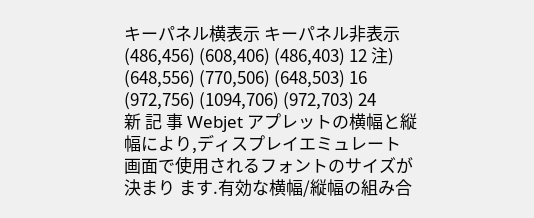キーパネル横表示 キーパネル非表示 (486,456) (608,406) (486,403) 12 注) (648,556) (770,506) (648,503) 16 (972,756) (1094,706) (972,703) 24
新 記 事 Webjet アプレットの横幅と縦幅により,ディスプレイエミュレート画面で使用されるフォントのサイズが決まり ます.有効な横幅/縦幅の組み合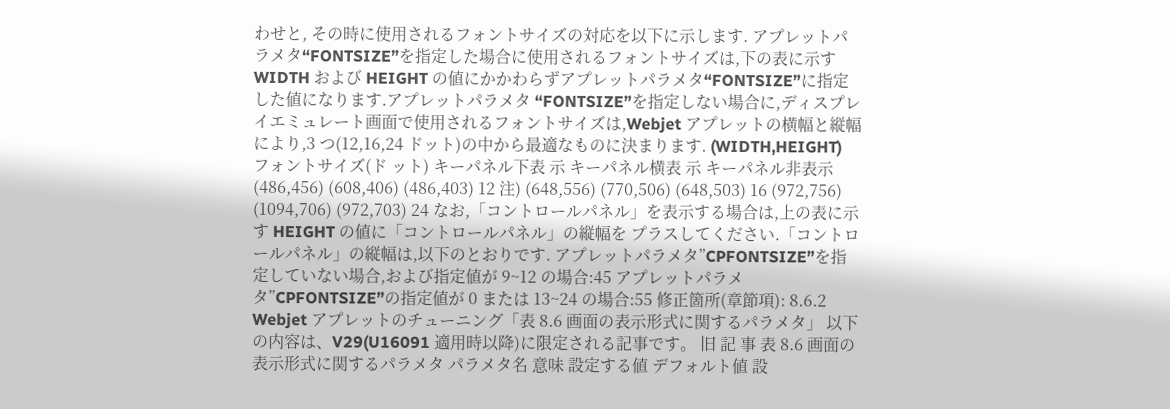わせと, その時に使用されるフォントサイズの対応を以下に示します. アプレットパラメタ“FONTSIZE”を指定した場合に使用されるフォントサイズは,下の表に示す WIDTH および HEIGHT の値にかかわらずアプレットパラメタ“FONTSIZE”に指定した値になります.アプレットパラメタ “FONTSIZE”を指定しない場合に,ディスプレイエミュレート画面で使用されるフォントサイズは,Webjet アプレットの横幅と縦幅により,3 つ(12,16,24 ドット)の中から最適なものに決まります. (WIDTH,HEIGHT) フォントサイズ(ド ット) キーパネル下表 示 キーパネル横表 示 キーパネル非表示 (486,456) (608,406) (486,403) 12 注) (648,556) (770,506) (648,503) 16 (972,756) (1094,706) (972,703) 24 なお,「コントロールパネル」を表示する場合は,上の表に示す HEIGHT の値に「コントロールパネル」の縦幅を プラスしてください.「コントロールパネル」の縦幅は,以下のとおりです. アプレットパラメタ”CPFONTSIZE”を指定していない場合,および指定値が 9~12 の場合:45 アプレットパラメタ”CPFONTSIZE”の指定値が 0 または 13~24 の場合:55 修正箇所(章節項): 8.6.2 Webjet アプレットのチューニング「表 8.6 画面の表示形式に関するパラメタ」 以下の内容は、V29(U16091 適用時以降)に限定される記事です。 旧 記 事 表 8.6 画面の表示形式に関するパラメタ パラメタ名 意味 設定する値 デフォルト値 設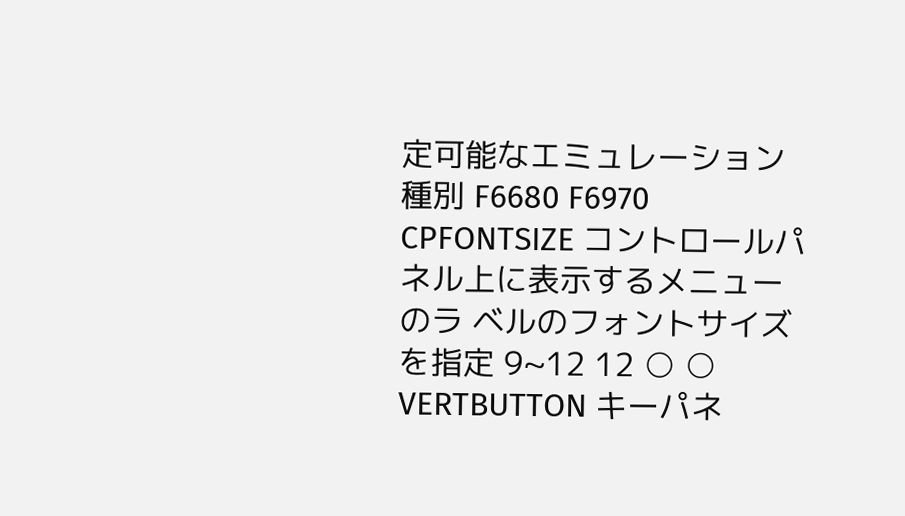定可能なエミュレーション種別 F6680 F6970 CPFONTSIZE コントロールパネル上に表示するメニューのラ ベルのフォントサイズを指定 9~12 12 ○ ○ VERTBUTTON キーパネ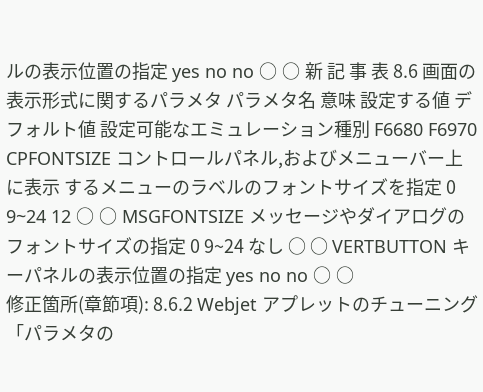ルの表示位置の指定 yes no no ○ ○ 新 記 事 表 8.6 画面の表示形式に関するパラメタ パラメタ名 意味 設定する値 デフォルト値 設定可能なエミュレーション種別 F6680 F6970 CPFONTSIZE コントロールパネル,およびメニューバー上に表示 するメニューのラベルのフォントサイズを指定 0 9~24 12 ○ ○ MSGFONTSIZE メッセージやダイアログのフォントサイズの指定 0 9~24 なし ○ ○ VERTBUTTON キーパネルの表示位置の指定 yes no no ○ ○
修正箇所(章節項): 8.6.2 Webjet アプレットのチューニング「パラメタの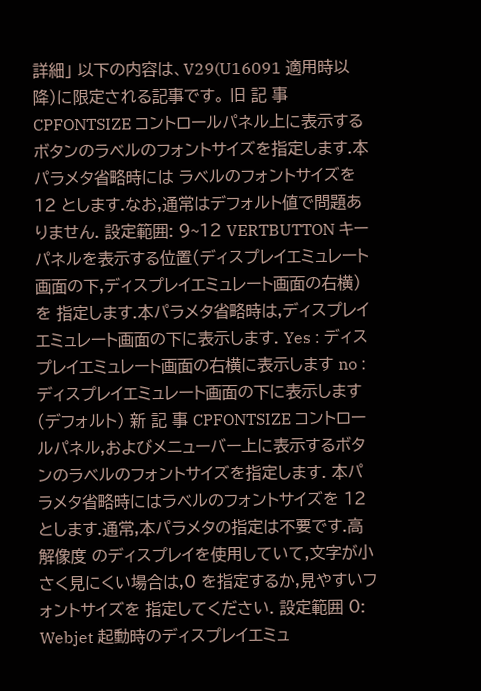詳細」 以下の内容は、V29(U16091 適用時以降)に限定される記事です。 旧 記 事 CPFONTSIZE コントロールパネル上に表示するボタンのラベルのフォントサイズを指定します.本パラメタ省略時には ラベルのフォントサイズを 12 とします.なお,通常はデフォルト値で問題ありません. 設定範囲: 9~12 VERTBUTTON キーパネルを表示する位置(ディスプレイエミュレート画面の下,ディスプレイエミュレート画面の右横)を 指定します.本パラメタ省略時は,ディスプレイエミュレート画面の下に表示します. Yes : ディスプレイエミュレート画面の右横に表示します no : ディスプレイエミュレート画面の下に表示します(デフォルト) 新 記 事 CPFONTSIZE コントロールパネル,およびメニューバー上に表示するボタンのラベルのフォントサイズを指定します. 本パラメタ省略時にはラベルのフォントサイズを 12 とします.通常,本パラメタの指定は不要です.高解像度 のディスプレイを使用していて,文字が小さく見にくい場合は,0 を指定するか,見やすいフォントサイズを 指定してください. 設定範囲 0: Webjet 起動時のディスプレイエミュ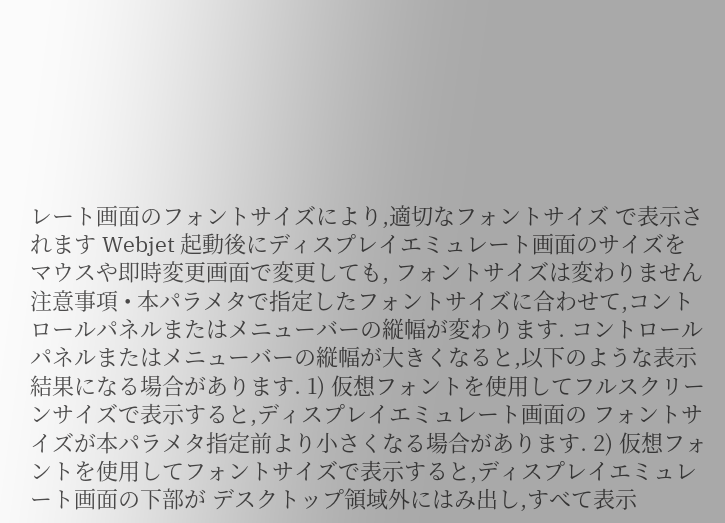レート画面のフォントサイズにより,適切なフォントサイズ で表示されます Webjet 起動後にディスプレイエミュレート画面のサイズをマウスや即時変更画面で変更しても, フォントサイズは変わりません 注意事項 • 本パラメタで指定したフォントサイズに合わせて,コントロールパネルまたはメニューバーの縦幅が変わります. コントロールパネルまたはメニューバーの縦幅が大きくなると,以下のような表示結果になる場合があります. 1) 仮想フォントを使用してフルスクリーンサイズで表示すると,ディスプレイエミュレート画面の フォントサイズが本パラメタ指定前より小さくなる場合があります. 2) 仮想フォントを使用してフォントサイズで表示すると,ディスプレイエミュレート画面の下部が デスクトップ領域外にはみ出し,すべて表示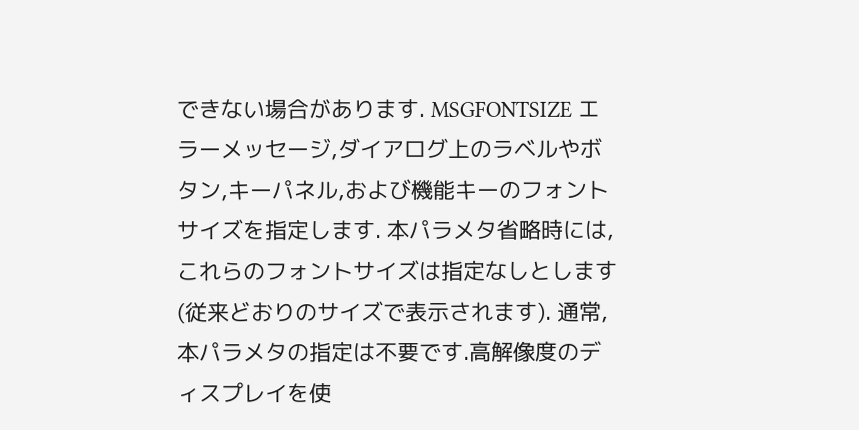できない場合があります. MSGFONTSIZE エラーメッセージ,ダイアログ上のラベルやボタン,キーパネル,および機能キーのフォントサイズを指定します. 本パラメタ省略時には,これらのフォントサイズは指定なしとします(従来どおりのサイズで表示されます). 通常,本パラメタの指定は不要です.高解像度のディスプレイを使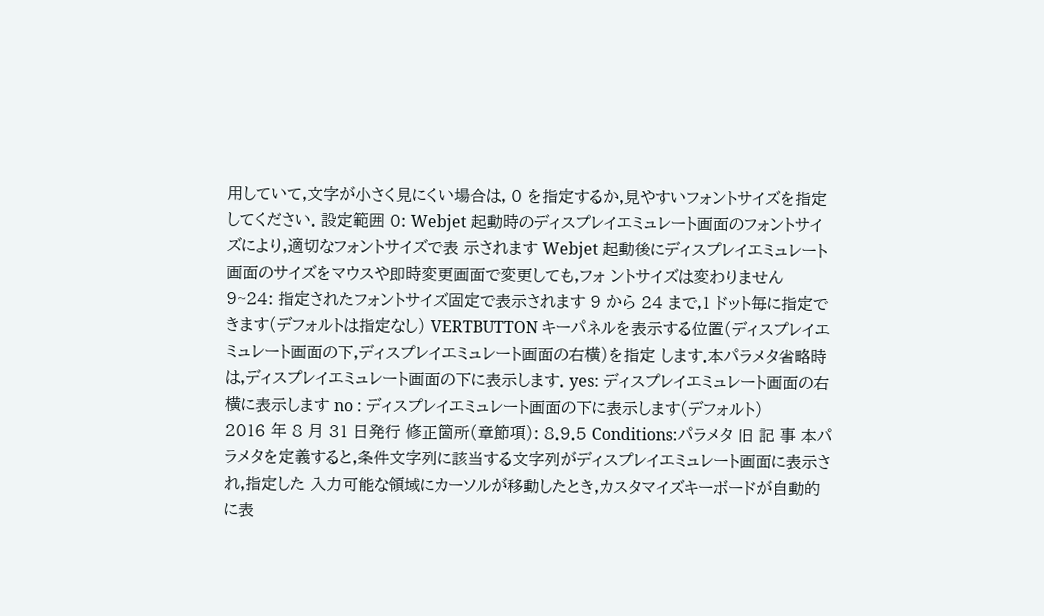用していて,文字が小さく見にくい場合は, 0 を指定するか,見やすいフォントサイズを指定してください. 設定範囲 0: Webjet 起動時のディスプレイエミュレート画面のフォントサイズにより,適切なフォントサイズで表 示されます Webjet 起動後にディスプレイエミュレート画面のサイズをマウスや即時変更画面で変更しても,フォ ントサイズは変わりません 9~24: 指定されたフォントサイズ固定で表示されます 9 から 24 まで,1 ドット毎に指定できます(デフォルトは指定なし) VERTBUTTON キーパネルを表示する位置(ディスプレイエミュレート画面の下,ディスプレイエミュレート画面の右横)を指定 します.本パラメタ省略時は,ディスプレイエミュレート画面の下に表示します. yes: ディスプレイエミュレート画面の右横に表示します no : ディスプレイエミュレート画面の下に表示します(デフォルト)
2016 年 8 月 31 日発行 修正箇所(章節項): 8.9.5 Conditions:パラメタ 旧 記 事 本パラメタを定義すると,条件文字列に該当する文字列がディスプレイエミュレート画面に表示され,指定した 入力可能な領域にカーソルが移動したとき,カスタマイズキーボードが自動的に表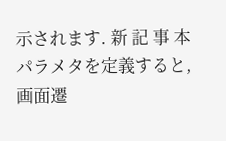示されます. 新 記 事 本パラメタを定義すると,画面遷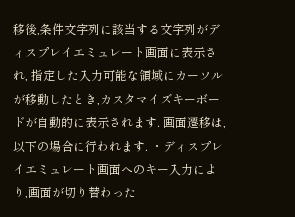移後,条件文字列に該当する文字列がディスプレイエミュレート画面に表示され, 指定した入力可能な領域にカーソルが移動したとき,カスタマイズキーボードが自動的に表示されます. 画面遷移は,以下の場合に行われます. ・ディスプレイエミュレート画面へのキー入力により,画面が切り替わった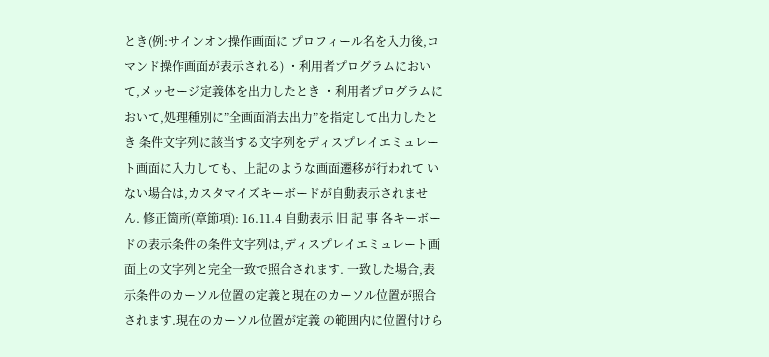とき(例:サインオン操作画面に プロフィール名を入力後,コマンド操作画面が表示される) ・利用者プログラムにおいて,メッセージ定義体を出力したとき ・利用者プログラムにおいて,処理種別に”全画面消去出力”を指定して出力したとき 条件文字列に該当する文字列をディスプレイエミュレート画面に入力しても、上記のような画面遷移が行われて いない場合は,カスタマイズキーボードが自動表示されません. 修正箇所(章節項): 16.11.4 自動表示 旧 記 事 各キーボードの表示条件の条件文字列は,ディスプレイエミュレート画面上の文字列と完全一致で照合されます. 一致した場合,表示条件のカーソル位置の定義と現在のカーソル位置が照合されます.現在のカーソル位置が定義 の範囲内に位置付けら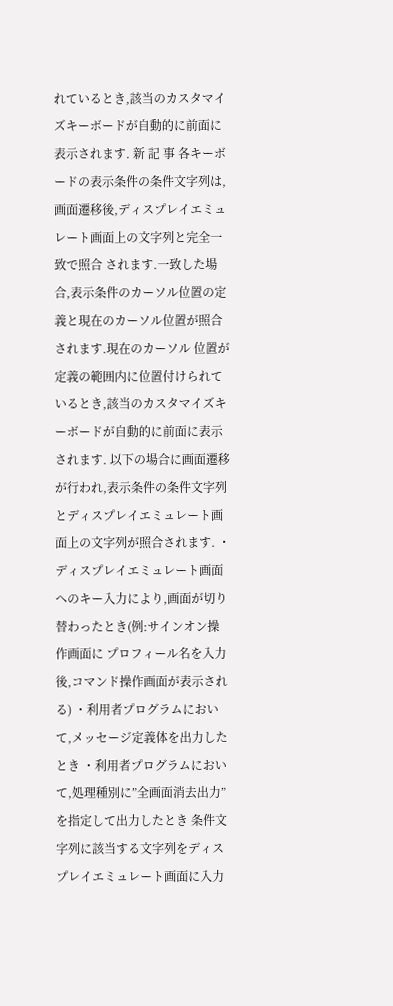れているとき,該当のカスタマイズキーボードが自動的に前面に表示されます. 新 記 事 各キーボードの表示条件の条件文字列は,画面遷移後,ディスプレイエミュレート画面上の文字列と完全一致で照合 されます.一致した場合,表示条件のカーソル位置の定義と現在のカーソル位置が照合されます.現在のカーソル 位置が定義の範囲内に位置付けられているとき,該当のカスタマイズキーボードが自動的に前面に表示されます. 以下の場合に画面遷移が行われ,表示条件の条件文字列とディスプレイエミュレート画面上の文字列が照合されます. ・ディスプレイエミュレート画面へのキー入力により,画面が切り替わったとき(例:サインオン操作画面に プロフィール名を入力後,コマンド操作画面が表示される) ・利用者プログラムにおいて,メッセージ定義体を出力したとき ・利用者プログラムにおいて,処理種別に”全画面消去出力”を指定して出力したとき 条件文字列に該当する文字列をディスプレイエミュレート画面に入力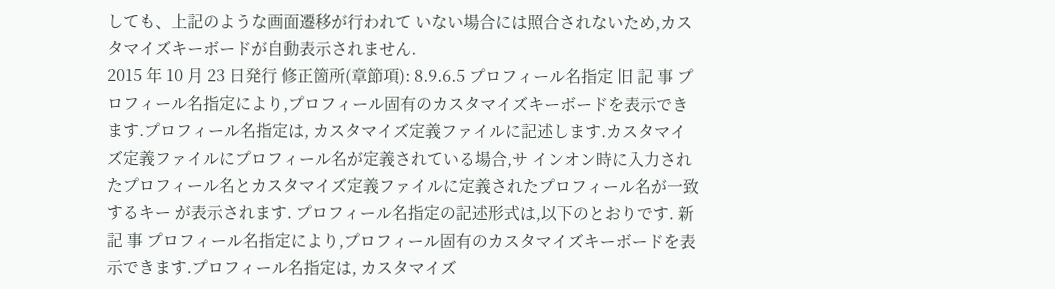しても、上記のような画面遷移が行われて いない場合には照合されないため,カスタマイズキーボードが自動表示されません.
2015 年 10 月 23 日発行 修正箇所(章節項): 8.9.6.5 プロフィール名指定 旧 記 事 プロフィール名指定により,プロフィール固有のカスタマイズキーボードを表示できます.プロフィール名指定は, カスタマイズ定義ファイルに記述します.カスタマイズ定義ファイルにプロフィール名が定義されている場合,サ インオン時に入力されたプロフィール名とカスタマイズ定義ファイルに定義されたプロフィール名が一致するキー が表示されます. プロフィール名指定の記述形式は,以下のとおりです. 新 記 事 プロフィール名指定により,プロフィール固有のカスタマイズキーボードを表示できます.プロフィール名指定は, カスタマイズ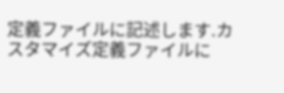定義ファイルに記述します.カスタマイズ定義ファイルに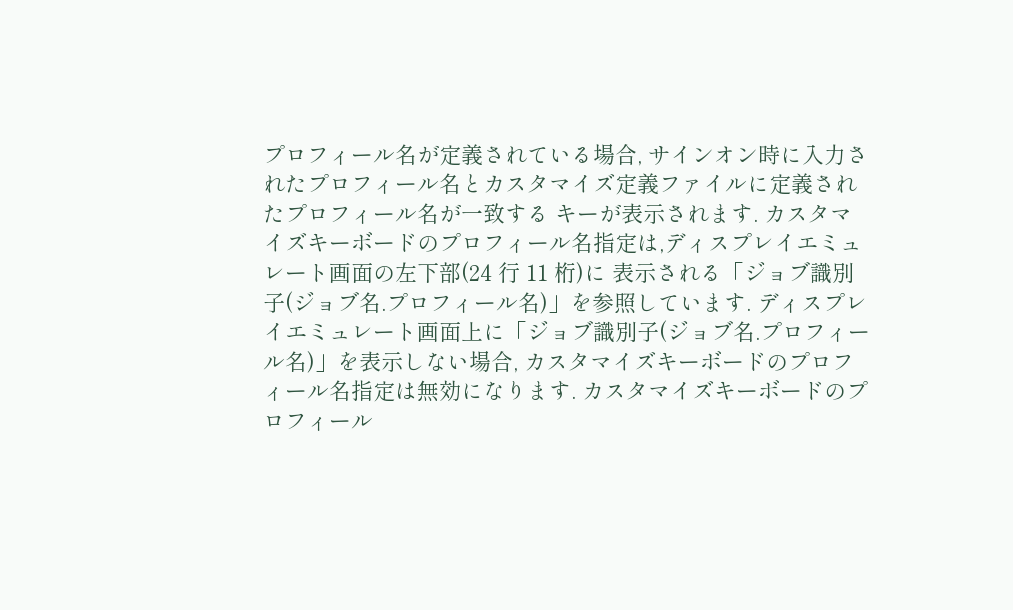プロフィール名が定義されている場合, サインオン時に入力されたプロフィール名とカスタマイズ定義ファイルに定義されたプロフィール名が一致する キーが表示されます. カスタマイズキーボードのプロフィール名指定は,ディスプレイエミュレート画面の左下部(24 行 11 桁)に 表示される「ジョブ識別子(ジョブ名.プロフィール名)」を参照しています. ディスプレイエミュレート画面上に「ジョブ識別子(ジョブ名.プロフィール名)」を表示しない場合, カスタマイズキーボードのプロフィール名指定は無効になります. カスタマイズキーボードのプロフィール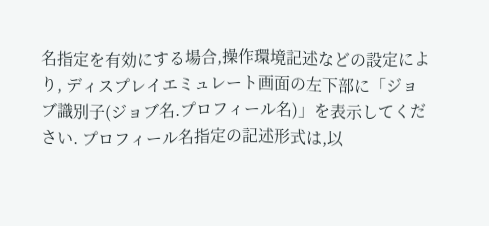名指定を有効にする場合,操作環境記述などの設定により, ディスプレイエミュレート画面の左下部に「ジョブ識別子(ジョブ名.プロフィール名)」を表示してください. プロフィール名指定の記述形式は,以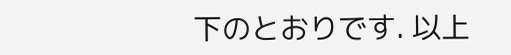下のとおりです. 以上